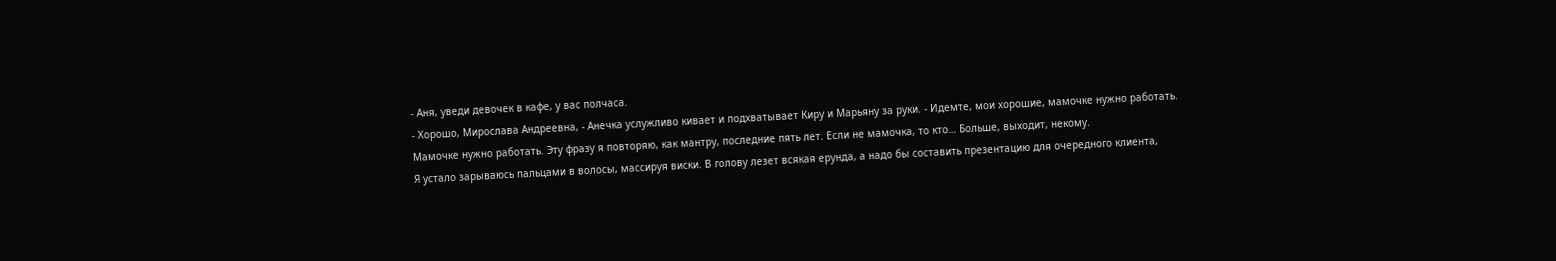- Аня, уведи девочек в кафе, у вас полчаса.
- Хорошо, Мирослава Андреевна, - Анечка услужливо кивает и подхватывает Киру и Марьяну за руки. - Идемте, мои хорошие, мамочке нужно работать.
Мамочке нужно работать. Эту фразу я повторяю, как мантру, последние пять лет. Если не мамочка, то кто… Больше, выходит, некому.
Я устало зарываюсь пальцами в волосы, массируя виски. В голову лезет всякая ерунда, а надо бы составить презентацию для очередного клиента,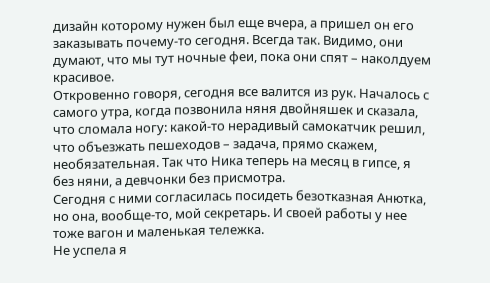дизайн которому нужен был еще вчера, а пришел он его заказывать почему-то сегодня. Всегда так. Видимо, они думают, что мы тут ночные феи, пока они спят – наколдуем красивое.
Откровенно говоря, сегодня все валится из рук. Началось с самого утра, когда позвонила няня двойняшек и сказала, что сломала ногу: какой-то нерадивый самокатчик решил, что объезжать пешеходов – задача, прямо скажем, необязательная. Так что Ника теперь на месяц в гипсе, я без няни, а девчонки без присмотра.
Сегодня с ними согласилась посидеть безотказная Анютка, но она, вообще-то, мой секретарь. И своей работы у нее тоже вагон и маленькая тележка.
Не успела я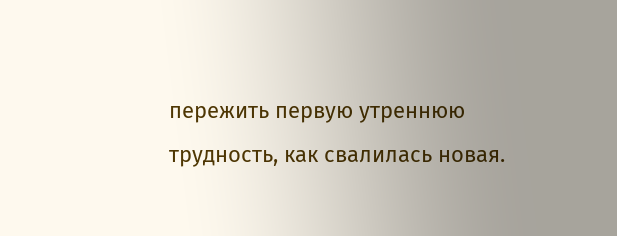пережить первую утреннюю трудность, как свалилась новая.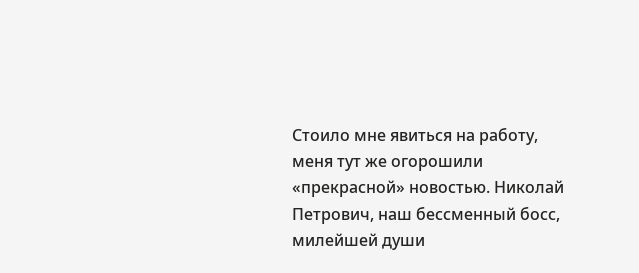Стоило мне явиться на работу, меня тут же огорошили «прекрасной» новостью. Николай Петрович, наш бессменный босс, милейшей души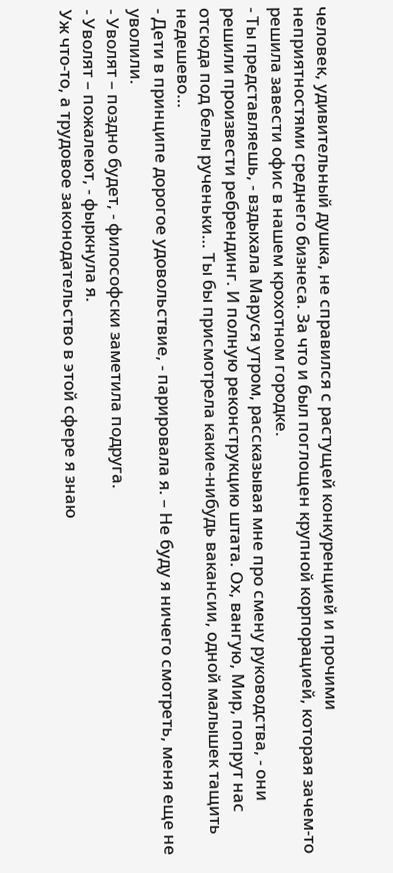человек, удивительный душка, не справился с растущей конкуренцией и прочими неприятностями среднего бизнеса. За что и был поглощен крупной корпорацией, которая зачем-то решила завести офис в нашем крохотном городке.
- Ты представляешь, - вздыхала Маруся утром, рассказывая мне про смену руководства, - они решили произвести ребрендинг. И полную реконструкцию штата. Ох, вангую, Мир, попрут нас отсюда под белы рученьки… Ты бы присмотрела какие-нибудь вакансии, одной малышек тащить недешево…
- Дети в принципе дорогое удовольствие, - парировала я. – Не буду я ничего смотреть, меня еще не уволили.
- Уволят – поздно будет, - философски заметила подруга.
- Уволят – пожалеют, - фыркнула я.
Уж что-то, а трудовое законодательство в этой сфере я знаю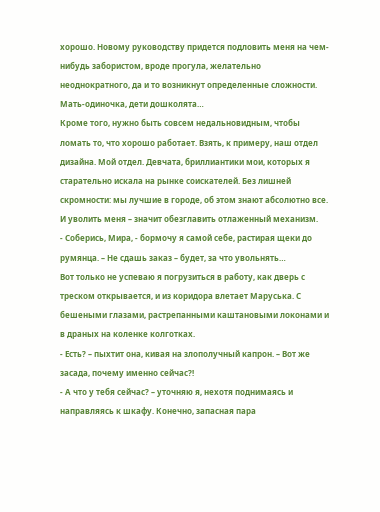хорошо. Новому руководству придется подловить меня на чем-нибудь забористом, вроде прогула, желательно неоднократного, да и то возникнут определенные сложности. Мать-одиночка, дети дошколята…
Кроме того, нужно быть совсем недальновидным, чтобы ломать то, что хорошо работает. Взять, к примеру, наш отдел дизайна. Мой отдел. Девчата, бриллиантики мои, которых я старательно искала на рынке соискателей. Без лишней скромности: мы лучшие в городе, об этом знают абсолютно все. И уволить меня – значит обезглавить отлаженный механизм.
- Соберись, Мира, - бормочу я самой себе, растирая щеки до румянца. – Не сдашь заказ – будет, за что увольнять…
Вот только не успеваю я погрузиться в работу, как дверь с треском открывается, и из коридора влетает Маруська. С бешеными глазами, растрепанными каштановыми локонами и в драных на коленке колготках.
- Есть? – пыхтит она, кивая на злополучный капрон. – Вот же засада, почему именно сейчас?!
- А что у тебя сейчас? – уточняю я, нехотя поднимаясь и направляясь к шкафу. Конечно, запасная пара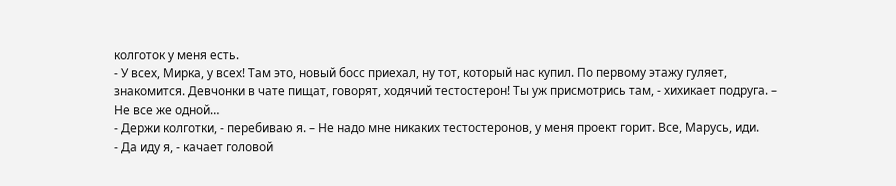колготок у меня есть.
- У всех, Мирка, у всех! Там это, новый босс приехал, ну тот, который нас купил. По первому этажу гуляет, знакомится. Девчонки в чате пищат, говорят, ходячий тестостерон! Ты уж присмотрись там, - хихикает подруга. – Не все же одной…
- Держи колготки, - перебиваю я. – Не надо мне никаких тестостеронов, у меня проект горит. Все, Марусь, иди.
- Да иду я, - качает головой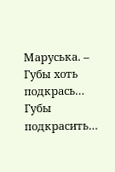Маруська. – Губы хоть подкрась…
Губы подкрасить…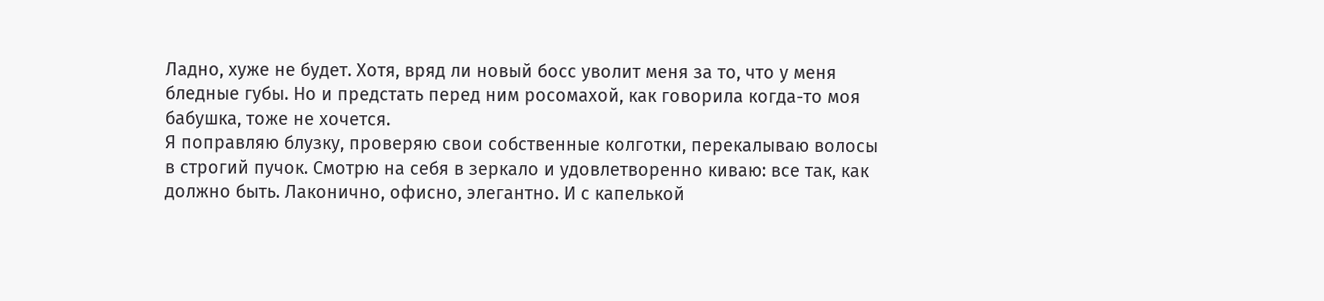Ладно, хуже не будет. Хотя, вряд ли новый босс уволит меня за то, что у меня бледные губы. Но и предстать перед ним росомахой, как говорила когда-то моя бабушка, тоже не хочется.
Я поправляю блузку, проверяю свои собственные колготки, перекалываю волосы в строгий пучок. Смотрю на себя в зеркало и удовлетворенно киваю: все так, как должно быть. Лаконично, офисно, элегантно. И с капелькой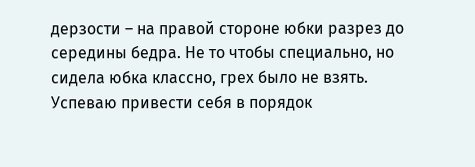дерзости – на правой стороне юбки разрез до середины бедра. Не то чтобы специально, но сидела юбка классно, грех было не взять.
Успеваю привести себя в порядок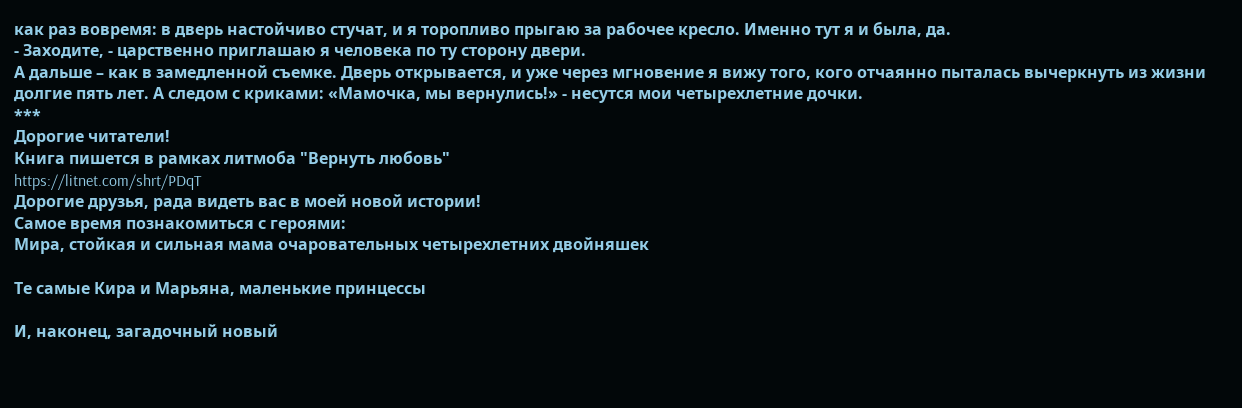как раз вовремя: в дверь настойчиво стучат, и я торопливо прыгаю за рабочее кресло. Именно тут я и была, да.
- Заходите, - царственно приглашаю я человека по ту сторону двери.
А дальше – как в замедленной съемке. Дверь открывается, и уже через мгновение я вижу того, кого отчаянно пыталась вычеркнуть из жизни долгие пять лет. А следом с криками: «Мамочка, мы вернулись!» - несутся мои четырехлетние дочки.
***
Дорогие читатели!
Книга пишется в рамках литмоба "Вернуть любовь"
https://litnet.com/shrt/PDqT
Дорогие друзья, рада видеть вас в моей новой истории!
Самое время познакомиться с героями:
Мира, стойкая и сильная мама очаровательных четырехлетних двойняшек

Те самые Кира и Марьяна, маленькие принцессы

И, наконец, загадочный новый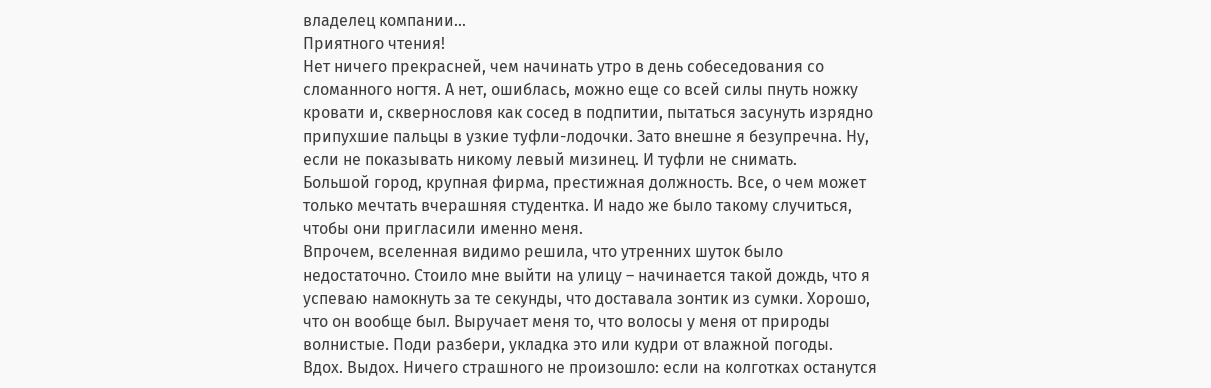владелец компании...
Приятного чтения!
Нет ничего прекрасней, чем начинать утро в день собеседования со сломанного ногтя. А нет, ошиблась, можно еще со всей силы пнуть ножку кровати и, сквернословя как сосед в подпитии, пытаться засунуть изрядно припухшие пальцы в узкие туфли-лодочки. Зато внешне я безупречна. Ну, если не показывать никому левый мизинец. И туфли не снимать.
Большой город, крупная фирма, престижная должность. Все, о чем может только мечтать вчерашняя студентка. И надо же было такому случиться, чтобы они пригласили именно меня.
Впрочем, вселенная видимо решила, что утренних шуток было недостаточно. Стоило мне выйти на улицу – начинается такой дождь, что я успеваю намокнуть за те секунды, что доставала зонтик из сумки. Хорошо, что он вообще был. Выручает меня то, что волосы у меня от природы волнистые. Поди разбери, укладка это или кудри от влажной погоды.
Вдох. Выдох. Ничего страшного не произошло: если на колготках останутся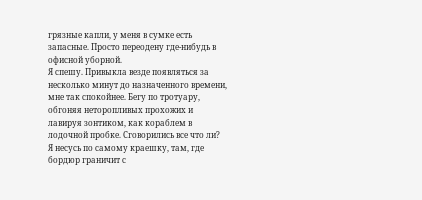грязные капли, у меня в сумке есть запасные. Просто переодену где-нибудь в офисной уборной.
Я спешу. Привыкла везде появляться за несколько минут до назначенного времени, мне так спокойнее. Бегу по тротуару, обгоняя неторопливых прохожих и лавируя зонтиком, как кораблем в лодочной пробке. Сговорились все что ли?
Я несусь по самому краешку, там, где бордюр граничит с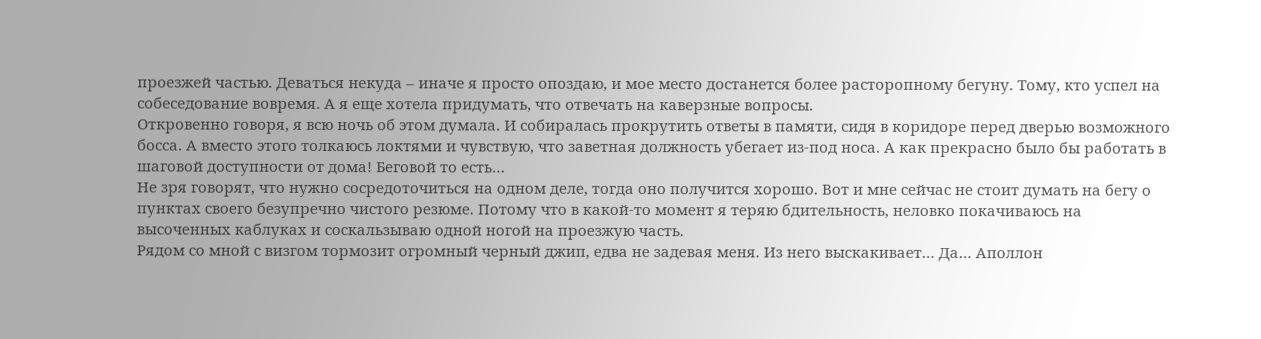проезжей частью. Деваться некуда – иначе я просто опоздаю, и мое место достанется более расторопному бегуну. Тому, кто успел на собеседование вовремя. А я еще хотела придумать, что отвечать на каверзные вопросы.
Откровенно говоря, я всю ночь об этом думала. И собиралась прокрутить ответы в памяти, сидя в коридоре перед дверью возможного босса. А вместо этого толкаюсь локтями и чувствую, что заветная должность убегает из-под носа. А как прекрасно было бы работать в шаговой доступности от дома! Беговой то есть…
Не зря говорят, что нужно сосредоточиться на одном деле, тогда оно получится хорошо. Вот и мне сейчас не стоит думать на бегу о пунктах своего безупречно чистого резюме. Потому что в какой-то момент я теряю бдительность, неловко покачиваюсь на высоченных каблуках и соскальзываю одной ногой на проезжую часть.
Рядом со мной с визгом тормозит огромный черный джип, едва не задевая меня. Из него выскакивает… Да… Аполлон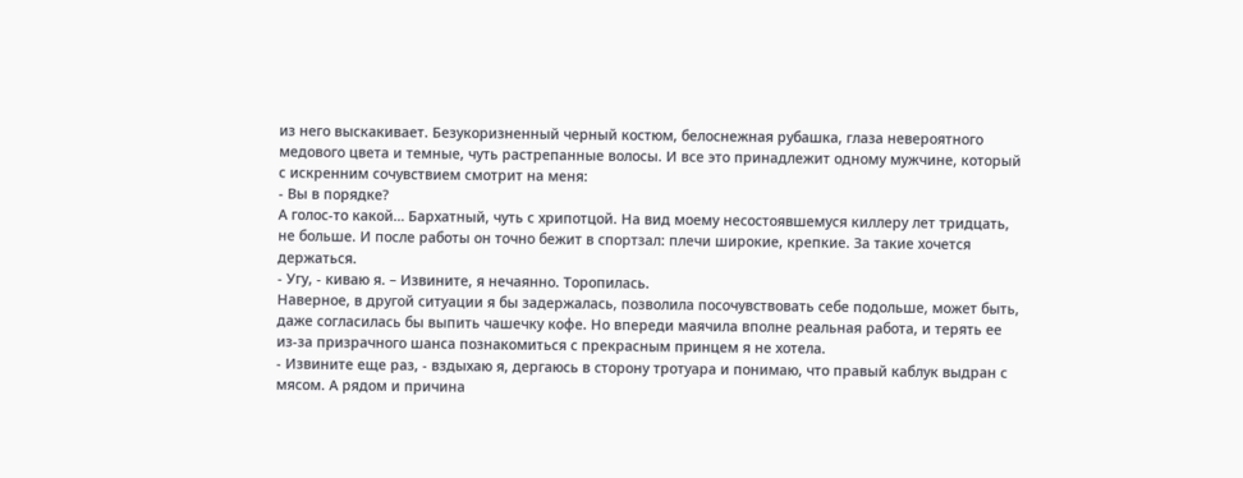из него выскакивает. Безукоризненный черный костюм, белоснежная рубашка, глаза невероятного медового цвета и темные, чуть растрепанные волосы. И все это принадлежит одному мужчине, который с искренним сочувствием смотрит на меня:
- Вы в порядке?
А голос-то какой… Бархатный, чуть с хрипотцой. На вид моему несостоявшемуся киллеру лет тридцать, не больше. И после работы он точно бежит в спортзал: плечи широкие, крепкие. За такие хочется держаться.
- Угу, - киваю я. – Извините, я нечаянно. Торопилась.
Наверное, в другой ситуации я бы задержалась, позволила посочувствовать себе подольше, может быть, даже согласилась бы выпить чашечку кофе. Но впереди маячила вполне реальная работа, и терять ее из-за призрачного шанса познакомиться с прекрасным принцем я не хотела.
- Извините еще раз, - вздыхаю я, дергаюсь в сторону тротуара и понимаю, что правый каблук выдран с мясом. А рядом и причина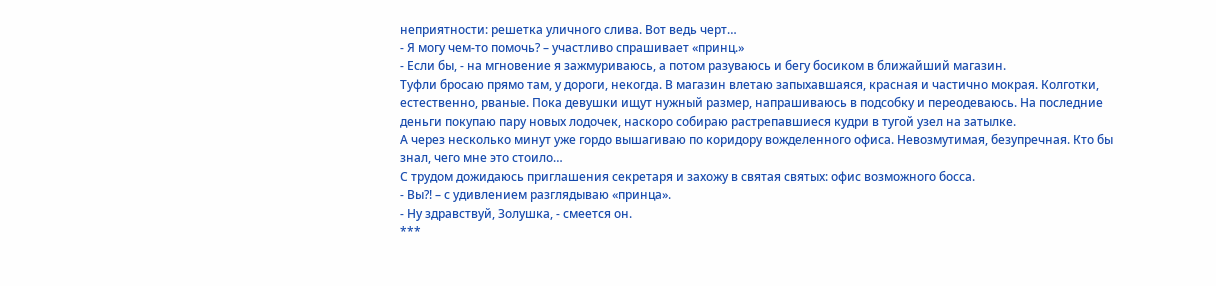неприятности: решетка уличного слива. Вот ведь черт…
- Я могу чем-то помочь? – участливо спрашивает «принц.»
- Если бы, - на мгновение я зажмуриваюсь, а потом разуваюсь и бегу босиком в ближайший магазин.
Туфли бросаю прямо там, у дороги, некогда. В магазин влетаю запыхавшаяся, красная и частично мокрая. Колготки, естественно, рваные. Пока девушки ищут нужный размер, напрашиваюсь в подсобку и переодеваюсь. На последние деньги покупаю пару новых лодочек, наскоро собираю растрепавшиеся кудри в тугой узел на затылке.
А через несколько минут уже гордо вышагиваю по коридору вожделенного офиса. Невозмутимая, безупречная. Кто бы знал, чего мне это стоило…
С трудом дожидаюсь приглашения секретаря и захожу в святая святых: офис возможного босса.
- Вы?! – с удивлением разглядываю «принца».
- Ну здравствуй, Золушка, - смеется он.
***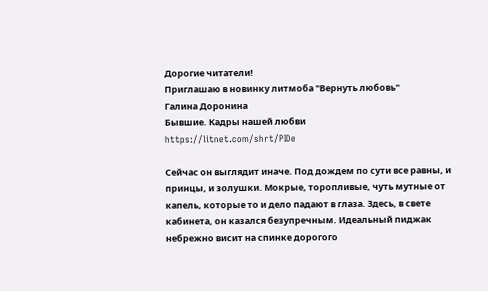Дорогие читатели!
Приглашаю в новинку литмоба "Вернуть любовь"
Галина Доронина
Бывшие. Кадры нашей любви
https://litnet.com/shrt/PIDe

Сейчас он выглядит иначе. Под дождем по сути все равны, и принцы, и золушки. Мокрые, торопливые, чуть мутные от капель, которые то и дело падают в глаза. Здесь, в свете кабинета, он казался безупречным. Идеальный пиджак небрежно висит на спинке дорогого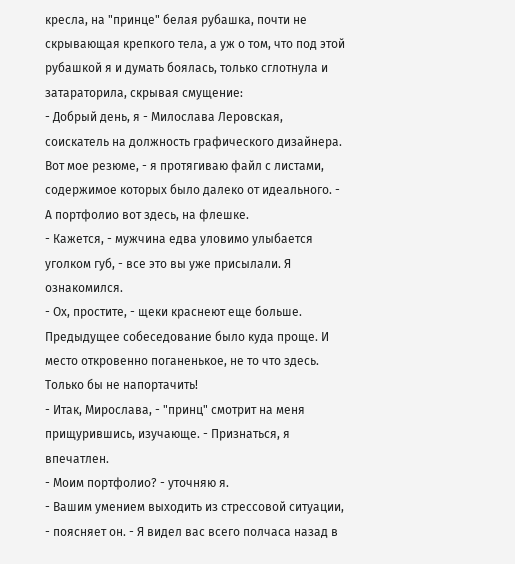кресла, на "принце" белая рубашка, почти не скрывающая крепкого тела, а уж о том, что под этой рубашкой я и думать боялась, только сглотнула и затараторила, скрывая смущение:
- Добрый день, я - Милослава Леровская, соискатель на должность графического дизайнера. Вот мое резюме, - я протягиваю файл с листами, содержимое которых было далеко от идеального. - А портфолио вот здесь, на флешке.
- Кажется, - мужчина едва уловимо улыбается уголком губ, - все это вы уже присылали. Я ознакомился.
- Ох, простите, - щеки краснеют еще больше. Предыдущее собеседование было куда проще. И место откровенно поганенькое, не то что здесь. Только бы не напортачить!
- Итак, Мирослава, - "принц" смотрит на меня прищурившись, изучающе. - Признаться, я впечатлен.
- Моим портфолио? - уточняю я.
- Вашим умением выходить из стрессовой ситуации, - поясняет он. - Я видел вас всего полчаса назад в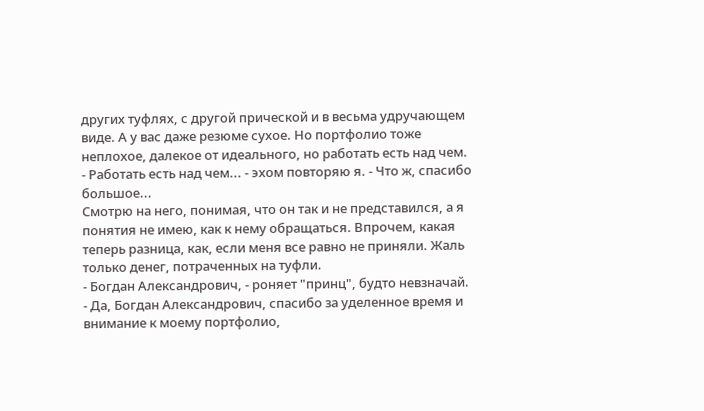других туфлях, с другой прической и в весьма удручающем виде. А у вас даже резюме сухое. Но портфолио тоже неплохое, далекое от идеального, но работать есть над чем.
- Работать есть над чем... - эхом повторяю я. - Что ж, спасибо большое...
Смотрю на него, понимая, что он так и не представился, а я понятия не имею, как к нему обращаться. Впрочем, какая теперь разница, как, если меня все равно не приняли. Жаль только денег, потраченных на туфли.
- Богдан Александрович, - роняет "принц", будто невзначай.
- Да, Богдан Александрович, спасибо за уделенное время и внимание к моему портфолио,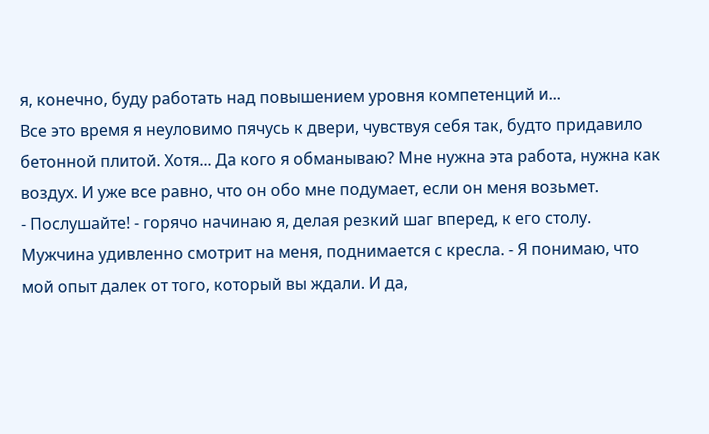я, конечно, буду работать над повышением уровня компетенций и...
Все это время я неуловимо пячусь к двери, чувствуя себя так, будто придавило бетонной плитой. Хотя... Да кого я обманываю? Мне нужна эта работа, нужна как воздух. И уже все равно, что он обо мне подумает, если он меня возьмет.
- Послушайте! - горячо начинаю я, делая резкий шаг вперед, к его столу. Мужчина удивленно смотрит на меня, поднимается с кресла. - Я понимаю, что мой опыт далек от того, который вы ждали. И да,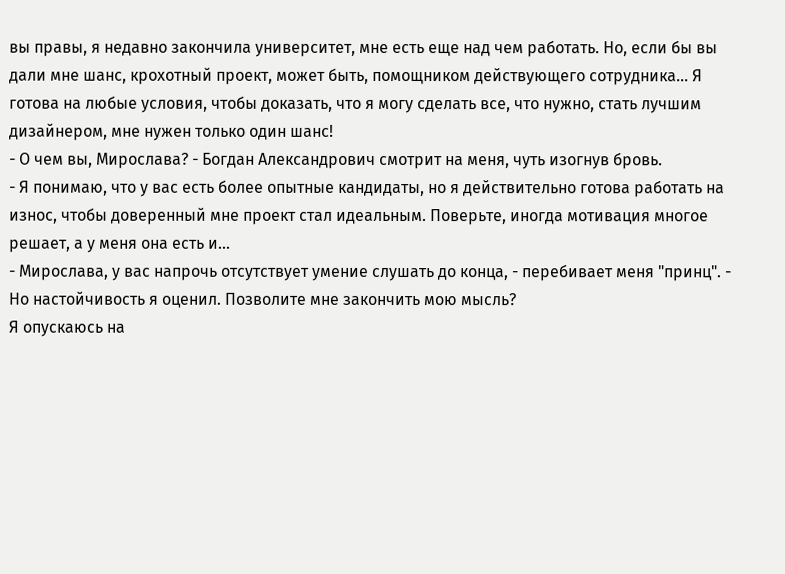вы правы, я недавно закончила университет, мне есть еще над чем работать. Но, если бы вы дали мне шанс, крохотный проект, может быть, помощником действующего сотрудника... Я готова на любые условия, чтобы доказать, что я могу сделать все, что нужно, стать лучшим дизайнером, мне нужен только один шанс!
- О чем вы, Мирослава? - Богдан Александрович смотрит на меня, чуть изогнув бровь.
- Я понимаю, что у вас есть более опытные кандидаты, но я действительно готова работать на износ, чтобы доверенный мне проект стал идеальным. Поверьте, иногда мотивация многое решает, а у меня она есть и...
- Мирослава, у вас напрочь отсутствует умение слушать до конца, - перебивает меня "принц". - Но настойчивость я оценил. Позволите мне закончить мою мысль?
Я опускаюсь на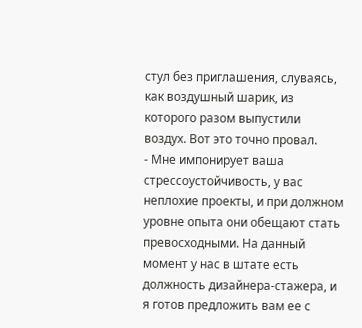стул без приглашения, слуваясь, как воздушный шарик, из которого разом выпустили воздух. Вот это точно провал.
- Мне импонирует ваша стрессоустойчивость, у вас неплохие проекты, и при должном уровне опыта они обещают стать превосходными. На данный момент у нас в штате есть должность дизайнера-стажера, и я готов предложить вам ее с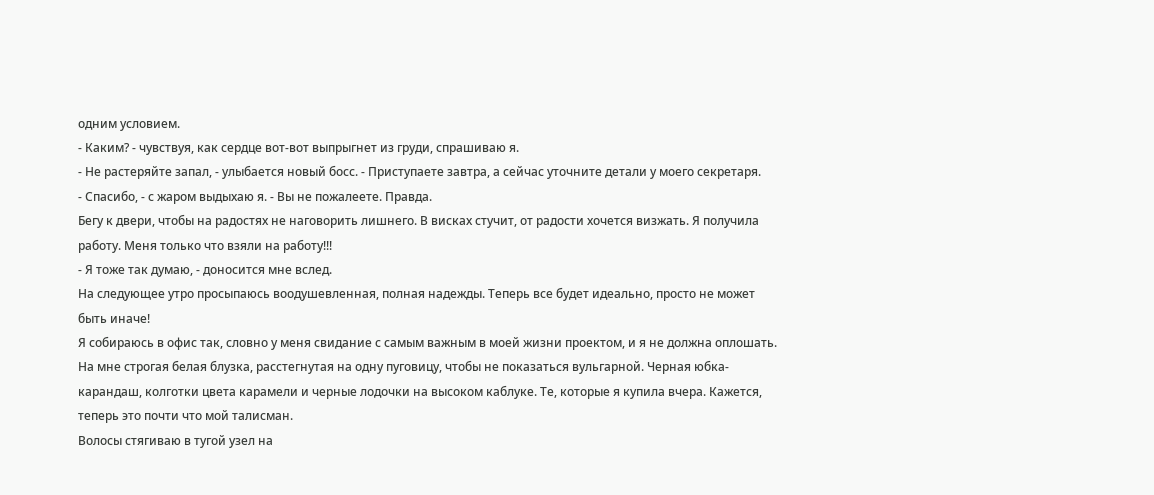одним условием.
- Каким? - чувствуя, как сердце вот-вот выпрыгнет из груди, спрашиваю я.
- Не растеряйте запал, - улыбается новый босс. - Приступаете завтра, а сейчас уточните детали у моего секретаря.
- Спасибо, - с жаром выдыхаю я. - Вы не пожалеете. Правда.
Бегу к двери, чтобы на радостях не наговорить лишнего. В висках стучит, от радости хочется визжать. Я получила работу. Меня только что взяли на работу!!!
- Я тоже так думаю, - доносится мне вслед.
На следующее утро просыпаюсь воодушевленная, полная надежды. Теперь все будет идеально, просто не может быть иначе!
Я собираюсь в офис так, словно у меня свидание с самым важным в моей жизни проектом, и я не должна оплошать. На мне строгая белая блузка, расстегнутая на одну пуговицу, чтобы не показаться вульгарной. Черная юбка-карандаш, колготки цвета карамели и черные лодочки на высоком каблуке. Те, которые я купила вчера. Кажется, теперь это почти что мой талисман.
Волосы стягиваю в тугой узел на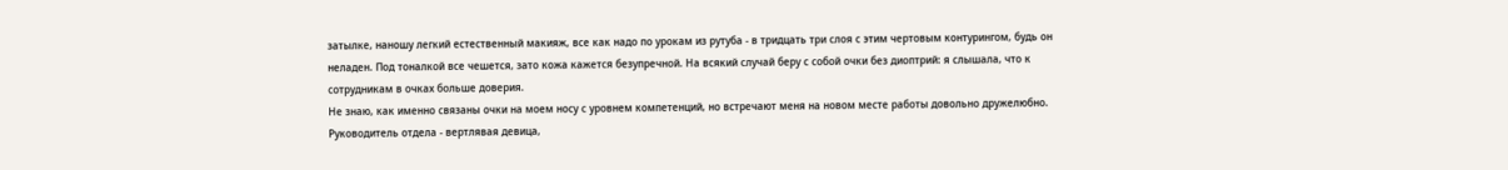затылке, наношу легкий естественный макияж, все как надо по урокам из рутуба - в тридцать три слоя с этим чертовым контурингом, будь он неладен. Под тоналкой все чешется, зато кожа кажется безупречной. На всякий случай беру с собой очки без диоптрий: я слышала, что к сотрудникам в очках больше доверия.
Не знаю, как именно связаны очки на моем носу с уровнем компетенций, но встречают меня на новом месте работы довольно дружелюбно. Руководитель отдела - вертлявая девица,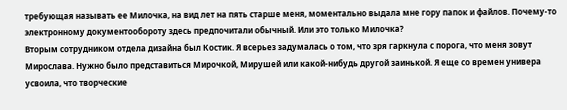требующая называть ее Милочка, на вид лет на пять старше меня, моментально выдала мне гору папок и файлов. Почему-то электронному документообороту здесь предпочитали обычный. Или это только Милочка?
Вторым сотрудником отдела дизайна был Костик. Я всерьез задумалась о том, что зря гаркнула с порога, что меня зовут Мирослава. Нужно было представиться Мирочкой, Мирушей или какой-нибудь другой заинькой. Я еще со времен универа усвоила, что творческие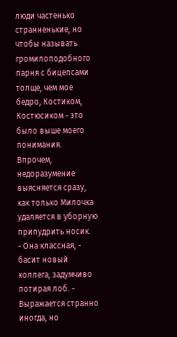люди частенько странненькие, но чтобы называть громилоподобного парня с бицепсами толще, чем мое бедро, Костиком, Костюсиком - это было выше моего понимания.
Впрочем, недоразумение выясняется сразу, как только Милочка удаляется в уборную припудрить носик.
- Она классная, - басит новый коллега, задумчиво потирая лоб. - Выражается странно иногда, но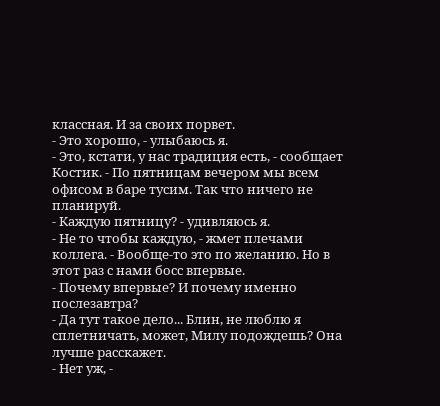классная. И за своих порвет.
- Это хорошо, - улыбаюсь я.
- Это, кстати, у нас традиция есть, - сообщает Костик. - По пятницам вечером мы всем офисом в баре тусим. Так что ничего не планируй.
- Каждую пятницу? - удивляюсь я.
- Не то чтобы каждую, - жмет плечами коллега. - Вообще-то это по желанию. Но в этот раз с нами босс впервые.
- Почему впервые? И почему именно послезавтра?
- Да тут такое дело... Блин, не люблю я сплетничать, может, Милу подождешь? Она лучше расскажет.
- Нет уж, -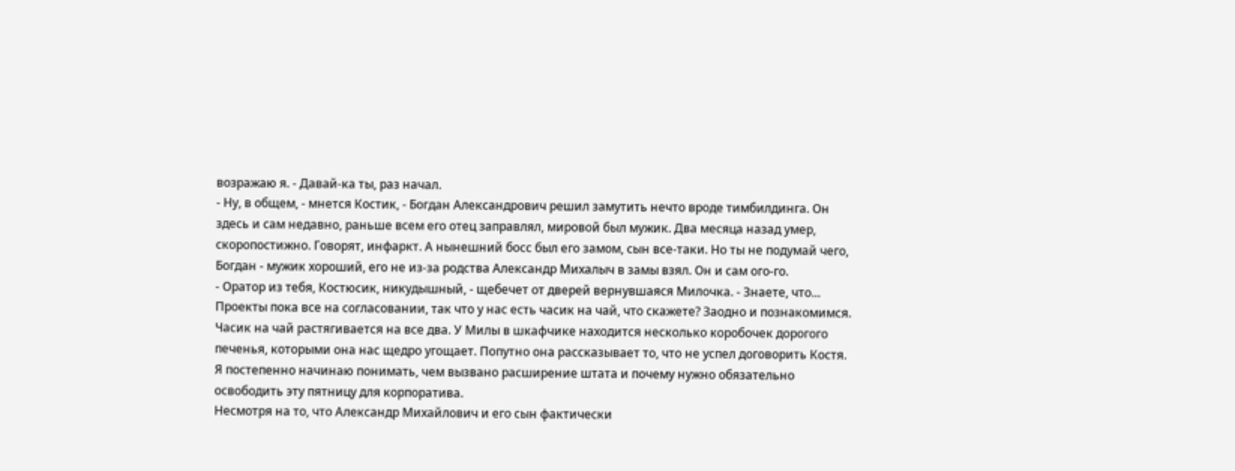возражаю я. - Давай-ка ты, раз начал.
- Ну, в общем, - мнется Костик, - Богдан Александрович решил замутить нечто вроде тимбилдинга. Он здесь и сам недавно, раньше всем его отец заправлял, мировой был мужик. Два месяца назад умер, скоропостижно. Говорят, инфаркт. А нынешний босс был его замом, сын все-таки. Но ты не подумай чего, Богдан - мужик хороший, его не из-за родства Александр Михалыч в замы взял. Он и сам ого-го.
- Оратор из тебя, Костюсик, никудышный, - щебечет от дверей вернувшаяся Милочка. - Знаете, что... Проекты пока все на согласовании, так что у нас есть часик на чай, что скажете? Заодно и познакомимся.
Часик на чай растягивается на все два. У Милы в шкафчике находится несколько коробочек дорогого печенья, которыми она нас щедро угощает. Попутно она рассказывает то, что не успел договорить Костя.
Я постепенно начинаю понимать, чем вызвано расширение штата и почему нужно обязательно освободить эту пятницу для корпоратива.
Несмотря на то, что Александр Михайлович и его сын фактически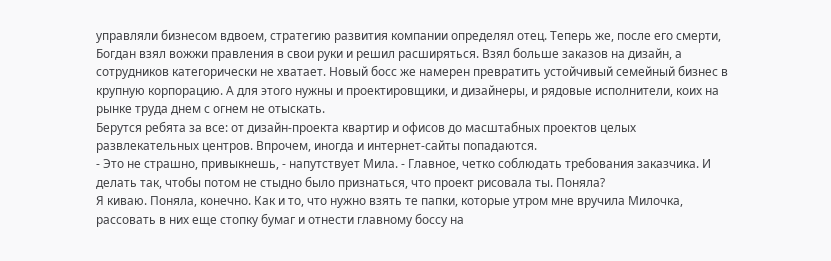управляли бизнесом вдвоем, стратегию развития компании определял отец. Теперь же, после его смерти, Богдан взял вожжи правления в свои руки и решил расширяться. Взял больше заказов на дизайн, а сотрудников категорически не хватает. Новый босс же намерен превратить устойчивый семейный бизнес в крупную корпорацию. А для этого нужны и проектировщики, и дизайнеры, и рядовые исполнители, коих на рынке труда днем с огнем не отыскать.
Берутся ребята за все: от дизайн-проекта квартир и офисов до масштабных проектов целых развлекательных центров. Впрочем, иногда и интернет-сайты попадаются.
- Это не страшно, привыкнешь, - напутствует Мила. - Главное, четко соблюдать требования заказчика. И делать так, чтобы потом не стыдно было признаться, что проект рисовала ты. Поняла?
Я киваю. Поняла, конечно. Как и то, что нужно взять те папки, которые утром мне вручила Милочка, рассовать в них еще стопку бумаг и отнести главному боссу на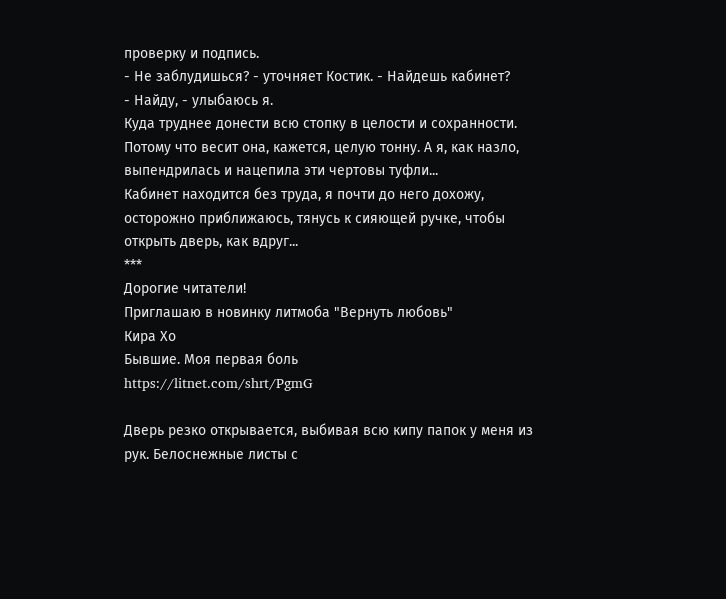проверку и подпись.
- Не заблудишься? - уточняет Костик. - Найдешь кабинет?
- Найду, - улыбаюсь я.
Куда труднее донести всю стопку в целости и сохранности. Потому что весит она, кажется, целую тонну. А я, как назло, выпендрилась и нацепила эти чертовы туфли...
Кабинет находится без труда, я почти до него дохожу, осторожно приближаюсь, тянусь к сияющей ручке, чтобы открыть дверь, как вдруг...
***
Дорогие читатели!
Приглашаю в новинку литмоба "Вернуть любовь"
Кира Хо
Бывшие. Моя первая боль
https://litnet.com/shrt/PgmG

Дверь резко открывается, выбивая всю кипу папок у меня из рук. Белоснежные листы с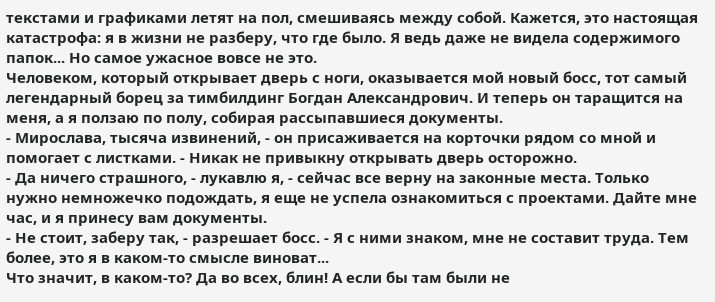текстами и графиками летят на пол, смешиваясь между собой. Кажется, это настоящая катастрофа: я в жизни не разберу, что где было. Я ведь даже не видела содержимого папок... Но самое ужасное вовсе не это.
Человеком, который открывает дверь с ноги, оказывается мой новый босс, тот самый легендарный борец за тимбилдинг Богдан Александрович. И теперь он таращится на меня, а я ползаю по полу, собирая рассыпавшиеся документы.
- Мирослава, тысяча извинений, - он присаживается на корточки рядом со мной и помогает с листками. - Никак не привыкну открывать дверь осторожно.
- Да ничего страшного, - лукавлю я, - сейчас все верну на законные места. Только нужно немножечко подождать, я еще не успела ознакомиться с проектами. Дайте мне час, и я принесу вам документы.
- Не стоит, заберу так, - разрешает босс. - Я с ними знаком, мне не составит труда. Тем более, это я в каком-то смысле виноват...
Что значит, в каком-то? Да во всех, блин! А если бы там были не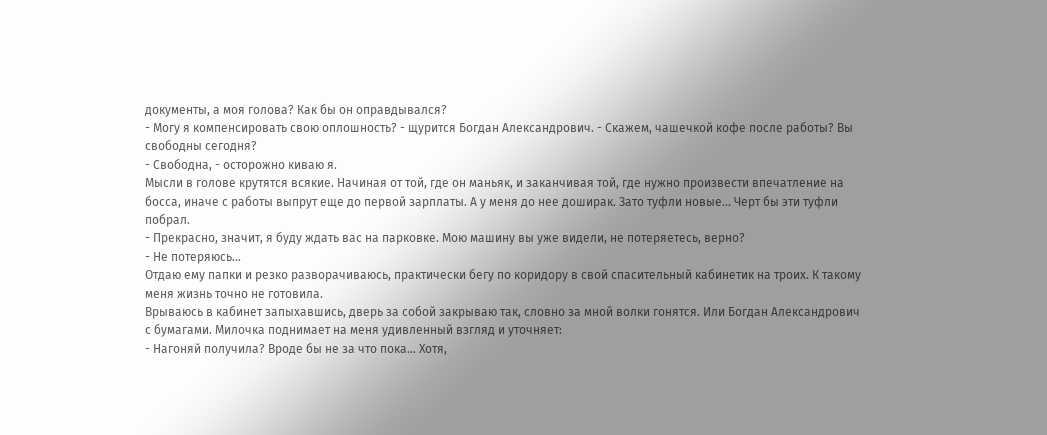документы, а моя голова? Как бы он оправдывался?
- Могу я компенсировать свою оплошность? - щурится Богдан Александрович. - Скажем, чашечкой кофе после работы? Вы свободны сегодня?
- Свободна, - осторожно киваю я.
Мысли в голове крутятся всякие. Начиная от той, где он маньяк, и заканчивая той, где нужно произвести впечатление на босса, иначе с работы выпрут еще до первой зарплаты. А у меня до нее доширак. Зато туфли новые... Черт бы эти туфли побрал.
- Прекрасно, значит, я буду ждать вас на парковке. Мою машину вы уже видели, не потеряетесь, верно?
- Не потеряюсь...
Отдаю ему папки и резко разворачиваюсь, практически бегу по коридору в свой спасительный кабинетик на троих. К такому меня жизнь точно не готовила.
Врываюсь в кабинет запыхавшись, дверь за собой закрываю так, словно за мной волки гонятся. Или Богдан Александрович с бумагами. Милочка поднимает на меня удивленный взгляд и уточняет:
- Нагоняй получила? Вроде бы не за что пока... Хотя,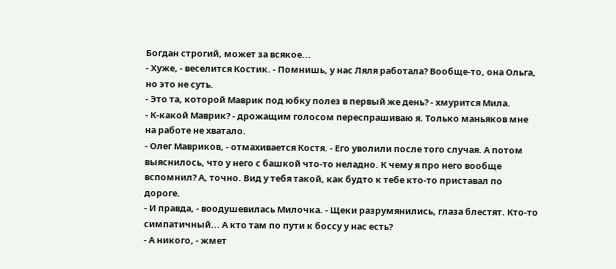Богдан строгий, может за всякое...
- Хуже, - веселится Костик. - Помнишь, у нас Ляля работала? Вообще-то, она Ольга, но это не суть.
- Это та, которой Маврик под юбку полез в первый же день? - хмурится Мила.
- К-какой Маврик? - дрожащим голосом переспрашиваю я. Только маньяков мне на работе не хватало.
- Олег Мавриков, - отмахивается Костя. - Его уволили после того случая. А потом выяснилось, что у него с башкой что-то неладно. К чему я про него вообще вспомнил? А, точно. Вид у тебя такой, как будто к тебе кто-то приставал по дороге.
- И правда, - воодушевилась Милочка. - Щеки разрумянились, глаза блестят. Кто-то симпатичный... А кто там по пути к боссу у нас есть?
- А никого, - жмет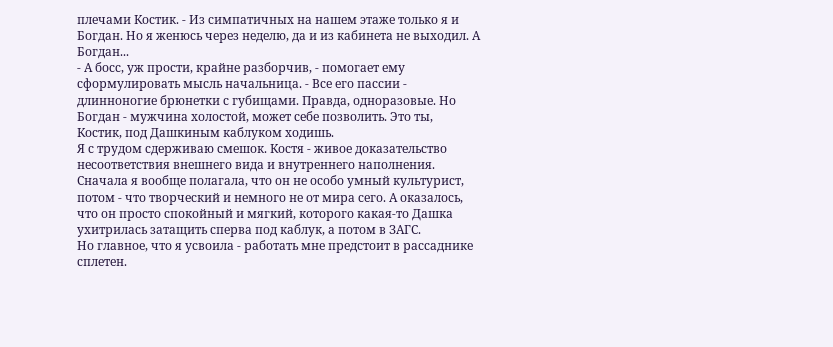плечами Костик. - Из симпатичных на нашем этаже только я и Богдан. Но я женюсь через неделю, да и из кабинета не выходил. А Богдан...
- А босс, уж прости, крайне разборчив, - помогает ему сформулировать мысль начальница. - Все его пассии - длинноногие брюнетки с губищами. Правда, одноразовые. Но Богдан - мужчина холостой, может себе позволить. Это ты, Костик, под Дашкиным каблуком ходишь.
Я с трудом сдерживаю смешок. Костя - живое доказательство несоответствия внешнего вида и внутреннего наполнения. Сначала я вообще полагала, что он не особо умный культурист, потом - что творческий и немного не от мира сего. А оказалось, что он просто спокойный и мягкий, которого какая-то Дашка ухитрилась затащить сперва под каблук, а потом в ЗАГС.
Но главное, что я усвоила - работать мне предстоит в рассаднике сплетен.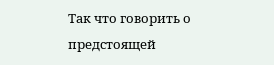Так что говорить о предстоящей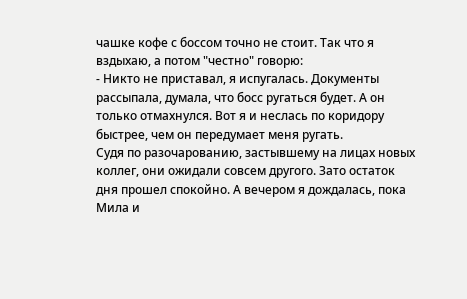чашке кофе с боссом точно не стоит. Так что я вздыхаю, а потом "честно" говорю:
- Никто не приставал, я испугалась. Документы рассыпала, думала, что босс ругаться будет. А он только отмахнулся. Вот я и неслась по коридору быстрее, чем он передумает меня ругать.
Судя по разочарованию, застывшему на лицах новых коллег, они ожидали совсем другого. Зато остаток дня прошел спокойно. А вечером я дождалась, пока Мила и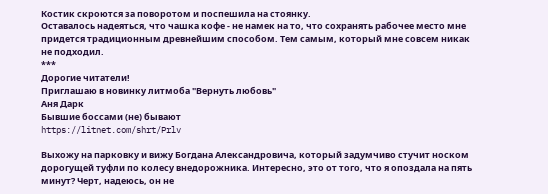Костик скроются за поворотом и поспешила на стоянку.
Оставалось надеяться, что чашка кофе - не намек на то, что сохранять рабочее место мне придется традиционным древнейшим способом. Тем самым, который мне совсем никак не подходил.
***
Дорогие читатели!
Приглашаю в новинку литмоба "Вернуть любовь"
Аня Дарк
Бывшие боссами (не) бывают
https://litnet.com/shrt/Prlv

Выхожу на парковку и вижу Богдана Александровича, который задумчиво стучит носком дорогущей туфли по колесу внедорожника. Интересно, это от того, что я опоздала на пять минут? Черт, надеюсь, он не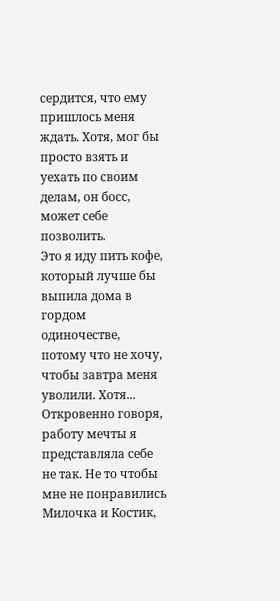сердится, что ему пришлось меня ждать. Хотя, мог бы просто взять и уехать по своим делам, он босс, может себе позволить.
Это я иду пить кофе, который лучше бы выпила дома в гордом одиночестве, потому что не хочу, чтобы завтра меня уволили. Хотя... Откровенно говоря, работу мечты я представляла себе не так. Не то чтобы мне не понравились Милочка и Костик,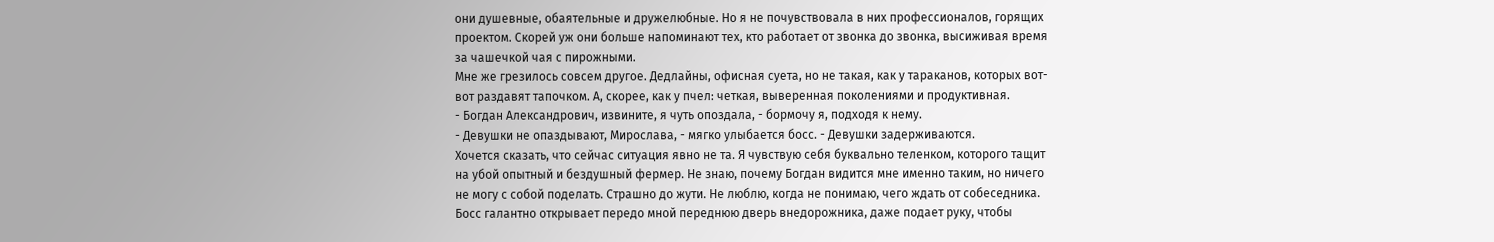они душевные, обаятельные и дружелюбные. Но я не почувствовала в них профессионалов, горящих проектом. Скорей уж они больше напоминают тех, кто работает от звонка до звонка, высиживая время за чашечкой чая с пирожными.
Мне же грезилось совсем другое. Дедлайны, офисная суета, но не такая, как у тараканов, которых вот-вот раздавят тапочком. А, скорее, как у пчел: четкая, выверенная поколениями и продуктивная.
- Богдан Александрович, извините, я чуть опоздала, - бормочу я, подходя к нему.
- Девушки не опаздывают, Мирослава, - мягко улыбается босс. - Девушки задерживаются.
Хочется сказать, что сейчас ситуация явно не та. Я чувствую себя буквально теленком, которого тащит на убой опытный и бездушный фермер. Не знаю, почему Богдан видится мне именно таким, но ничего не могу с собой поделать. Страшно до жути. Не люблю, когда не понимаю, чего ждать от собеседника.
Босс галантно открывает передо мной переднюю дверь внедорожника, даже подает руку, чтобы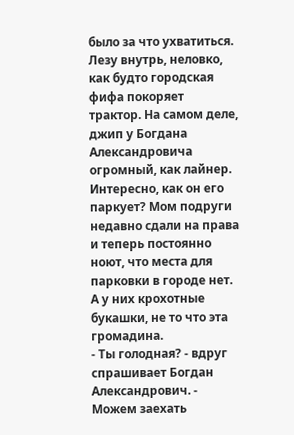было за что ухватиться. Лезу внутрь, неловко, как будто городская фифа покоряет трактор. На самом деле, джип у Богдана Александровича огромный, как лайнер. Интересно, как он его паркует? Мом подруги недавно сдали на права и теперь постоянно ноют, что места для парковки в городе нет. А у них крохотные букашки, не то что эта громадина.
- Ты голодная? - вдруг спрашивает Богдан Александрович. - Можем заехать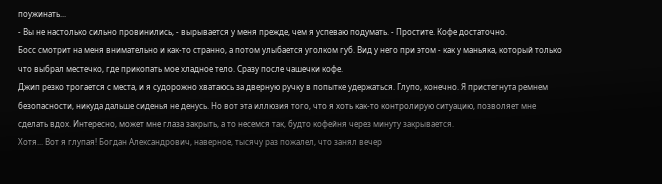поужинать...
- Вы не настолько сильно провинились, - вырывается у меня прежде, чем я успеваю подумать. - Простите. Кофе достаточно.
Босс смотрит на меня внимательно и как-то странно, а потом улыбается уголком губ. Вид у него при этом - как у маньяка, который только что выбрал местечко, где прикопать мое хладное тело. Сразу после чашечки кофе.
Джип резко трогается с места, и я судорожно хватаюсь за дверную ручку в попытке удержаться. Глупо, конечно. Я пристегнута ремнем безопасности, никуда дальше сиденья не денусь. Но вот эта иллюзия того, что я хоть как-то контролирую ситуацию, позволяет мне сделать вдох. Интересно, может мне глаза закрыть, а то несемся так, будто кофейня через минуту закрывается.
Хотя... Вот я глупая! Богдан Александрович, наверное, тысячу раз пожалел, что занял вечер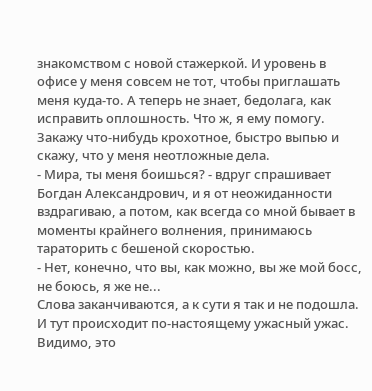знакомством с новой стажеркой. И уровень в офисе у меня совсем не тот, чтобы приглашать меня куда-то. А теперь не знает, бедолага, как исправить оплошность. Что ж, я ему помогу. Закажу что-нибудь крохотное, быстро выпью и скажу, что у меня неотложные дела.
- Мира, ты меня боишься? - вдруг спрашивает Богдан Александрович, и я от неожиданности вздрагиваю, а потом, как всегда со мной бывает в моменты крайнего волнения, принимаюсь тараторить с бешеной скоростью.
- Нет, конечно, что вы, как можно, вы же мой босс, не боюсь, я же не...
Слова заканчиваются, а к сути я так и не подошла. И тут происходит по-настоящему ужасный ужас. Видимо, это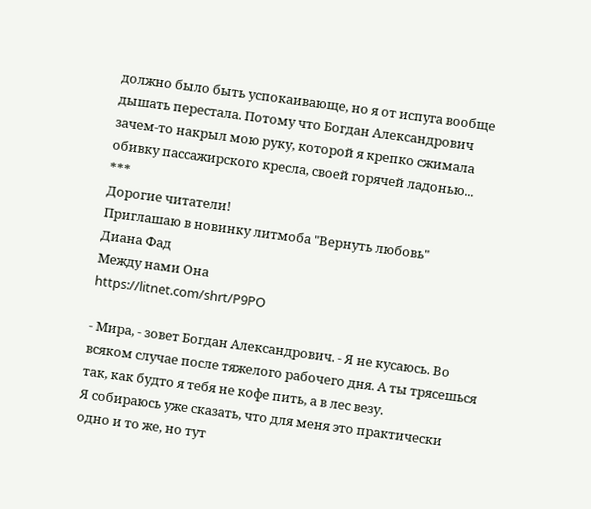должно было быть успокаивающе, но я от испуга вообще дышать перестала. Потому что Богдан Александрович зачем-то накрыл мою руку, которой я крепко сжимала обивку пассажирского кресла, своей горячей ладонью...
***
Дорогие читатели!
Приглашаю в новинку литмоба "Вернуть любовь"
Диана Фад
Между нами Она
https://litnet.com/shrt/P9PO

- Мира, - зовет Богдан Александрович. - Я не кусаюсь. Во всяком случае после тяжелого рабочего дня. А ты трясешься так, как будто я тебя не кофе пить, а в лес везу.
Я собираюсь уже сказать, что для меня это практически одно и то же, но тут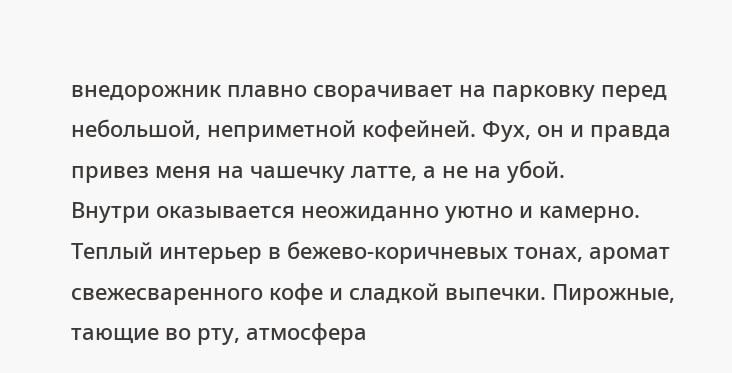внедорожник плавно сворачивает на парковку перед небольшой, неприметной кофейней. Фух, он и правда привез меня на чашечку латте, а не на убой.
Внутри оказывается неожиданно уютно и камерно. Теплый интерьер в бежево-коричневых тонах, аромат свежесваренного кофе и сладкой выпечки. Пирожные, тающие во рту, атмосфера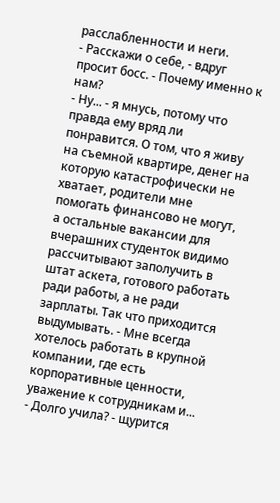расслабленности и неги.
- Расскажи о себе, - вдруг просит босс. - Почему именно к нам?
- Ну... - я мнусь, потому что правда ему вряд ли понравится. О том, что я живу на съемной квартире, денег на которую катастрофически не хватает, родители мне помогать финансово не могут, а остальные вакансии для вчерашних студенток видимо рассчитывают заполучить в штат аскета, готового работать ради работы, а не ради зарплаты. Так что приходится выдумывать. - Мне всегда хотелось работать в крупной компании, где есть корпоративные ценности, уважение к сотрудникам и...
- Долго учила? - щурится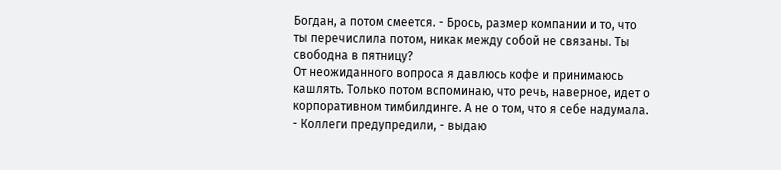Богдан, а потом смеется. - Брось, размер компании и то, что ты перечислила потом, никак между собой не связаны. Ты свободна в пятницу?
От неожиданного вопроса я давлюсь кофе и принимаюсь кашлять. Только потом вспоминаю, что речь, наверное, идет о корпоративном тимбилдинге. А не о том, что я себе надумала.
- Коллеги предупредили, - выдаю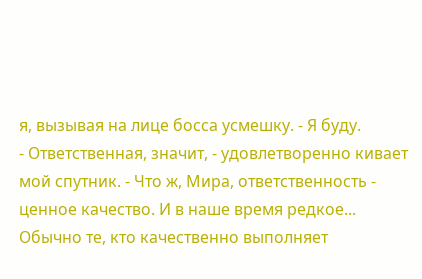я, вызывая на лице босса усмешку. - Я буду.
- Ответственная, значит, - удовлетворенно кивает мой спутник. - Что ж, Мира, ответственность - ценное качество. И в наше время редкое... Обычно те, кто качественно выполняет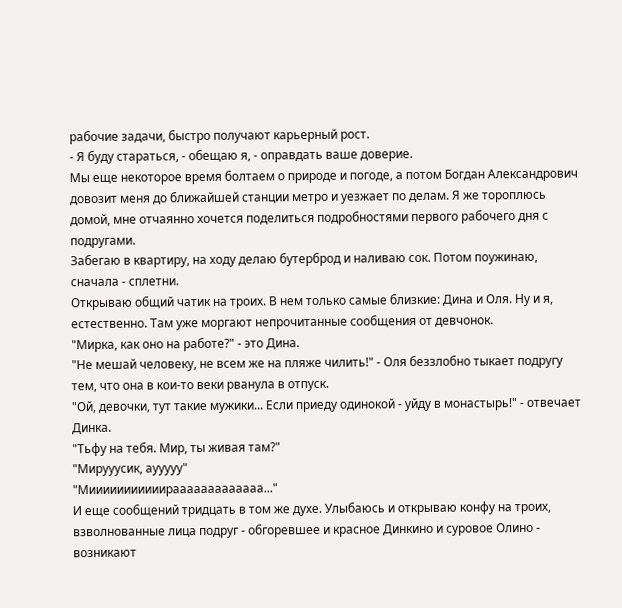рабочие задачи, быстро получают карьерный рост.
- Я буду стараться, - обещаю я, - оправдать ваше доверие.
Мы еще некоторое время болтаем о природе и погоде, а потом Богдан Александрович довозит меня до ближайшей станции метро и уезжает по делам. Я же тороплюсь домой, мне отчаянно хочется поделиться подробностями первого рабочего дня с подругами.
Забегаю в квартиру, на ходу делаю бутерброд и наливаю сок. Потом поужинаю, сначала - сплетни.
Открываю общий чатик на троих. В нем только самые близкие: Дина и Оля. Ну и я, естественно. Там уже моргают непрочитанные сообщения от девчонок.
"Мирка, как оно на работе?" - это Дина.
"Не мешай человеку, не всем же на пляже чилить!" - Оля беззлобно тыкает подругу тем, что она в кои-то веки рванула в отпуск.
"Ой, девочки, тут такие мужики... Если приеду одинокой - уйду в монастырь!" - отвечает Динка.
"Тьфу на тебя. Мир, ты живая там?"
"Мирууусик, аууууу"
"Мииииииииииирааааааааааааа..."
И еще сообщений тридцать в том же духе. Улыбаюсь и открываю конфу на троих, взволнованные лица подруг - обгоревшее и красное Динкино и суровое Олино - возникают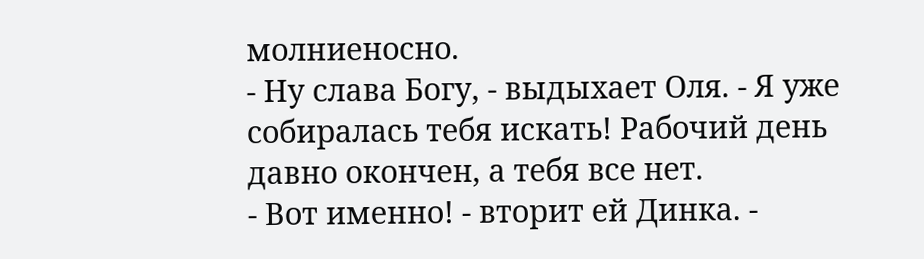молниеносно.
- Ну слава Богу, - выдыхает Оля. - Я уже собиралась тебя искать! Рабочий день давно окончен, а тебя все нет.
- Вот именно! - вторит ей Динка. -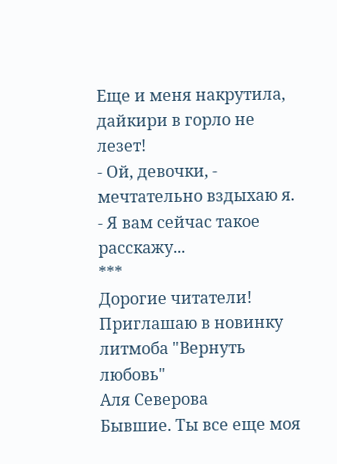Еще и меня накрутила, дайкири в горло не лезет!
- Ой, девочки, - мечтательно вздыхаю я. - Я вам сейчас такое расскажу...
***
Дорогие читатели!
Приглашаю в новинку литмоба "Вернуть любовь"
Аля Северова
Бывшие. Ты все еще моя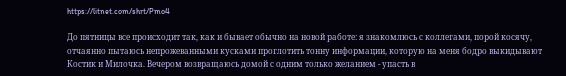https://litnet.com/shrt/Pmo4

До пятницы все происходит так, как и бывает обычно на новой работе: я знакомлюсь с коллегами, порой косячу, отчаянно пытаюсь непрожеванными кусками проглотить тонну информации, которую на меня бодро выкидывают Костик и Милочка. Вечером возвращаюсь домой с одним только желанием - упасть в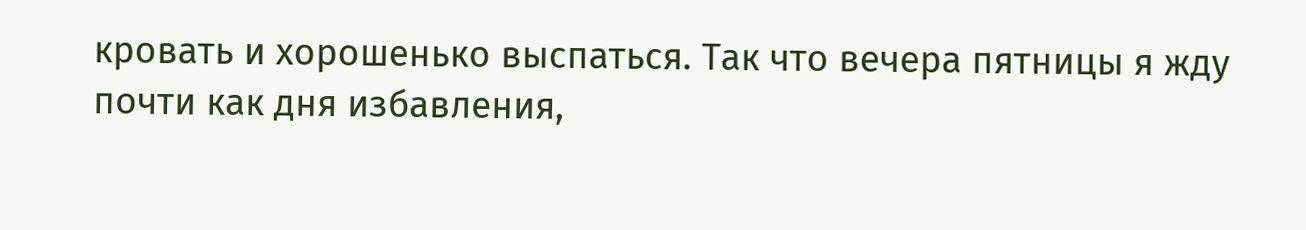кровать и хорошенько выспаться. Так что вечера пятницы я жду почти как дня избавления,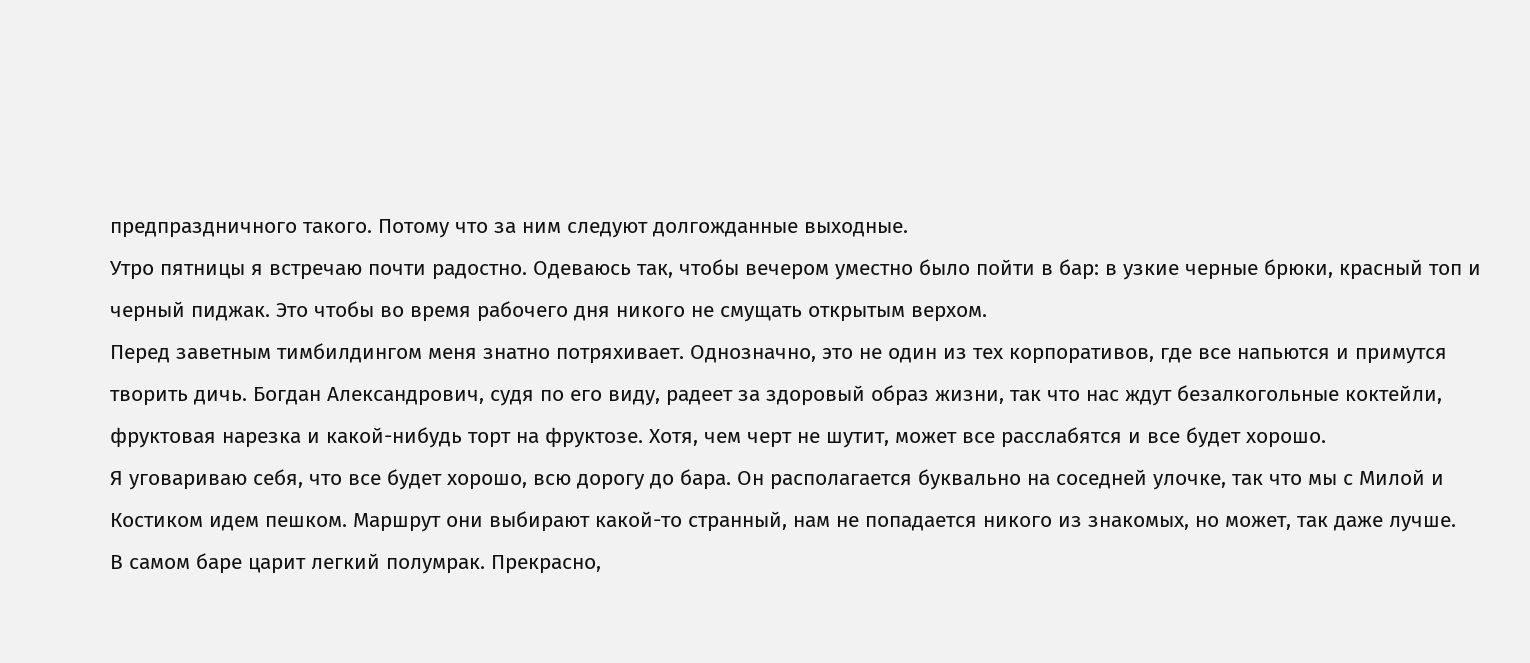предпраздничного такого. Потому что за ним следуют долгожданные выходные.
Утро пятницы я встречаю почти радостно. Одеваюсь так, чтобы вечером уместно было пойти в бар: в узкие черные брюки, красный топ и черный пиджак. Это чтобы во время рабочего дня никого не смущать открытым верхом.
Перед заветным тимбилдингом меня знатно потряхивает. Однозначно, это не один из тех корпоративов, где все напьются и примутся творить дичь. Богдан Александрович, судя по его виду, радеет за здоровый образ жизни, так что нас ждут безалкогольные коктейли, фруктовая нарезка и какой-нибудь торт на фруктозе. Хотя, чем черт не шутит, может все расслабятся и все будет хорошо.
Я уговариваю себя, что все будет хорошо, всю дорогу до бара. Он располагается буквально на соседней улочке, так что мы с Милой и Костиком идем пешком. Маршрут они выбирают какой-то странный, нам не попадается никого из знакомых, но может, так даже лучше.
В самом баре царит легкий полумрак. Прекрасно,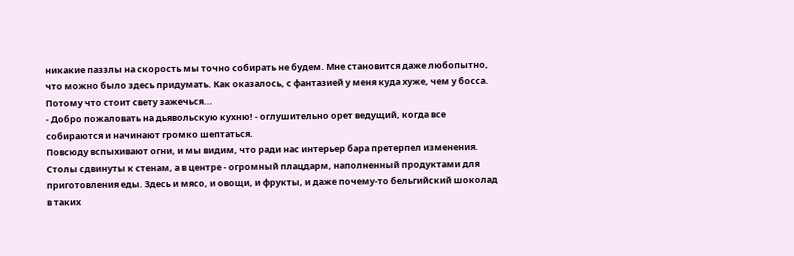никакие паззлы на скорость мы точно собирать не будем. Мне становится даже любопытно, что можно было здесь придумать. Как оказалось, с фантазией у меня куда хуже, чем у босса. Потому что стоит свету зажечься...
- Добро пожаловать на дьявольскую кухню! - оглушительно орет ведущий, когда все собираются и начинают громко шептаться.
Повсюду вспыхивают огни, и мы видим, что ради нас интерьер бара претерпел изменения. Столы сдвинуты к стенам, а в центре - огромный плацдарм, наполненный продуктами для приготовления еды. Здесь и мясо, и овощи, и фрукты, и даже почему-то бельгийский шоколад в таких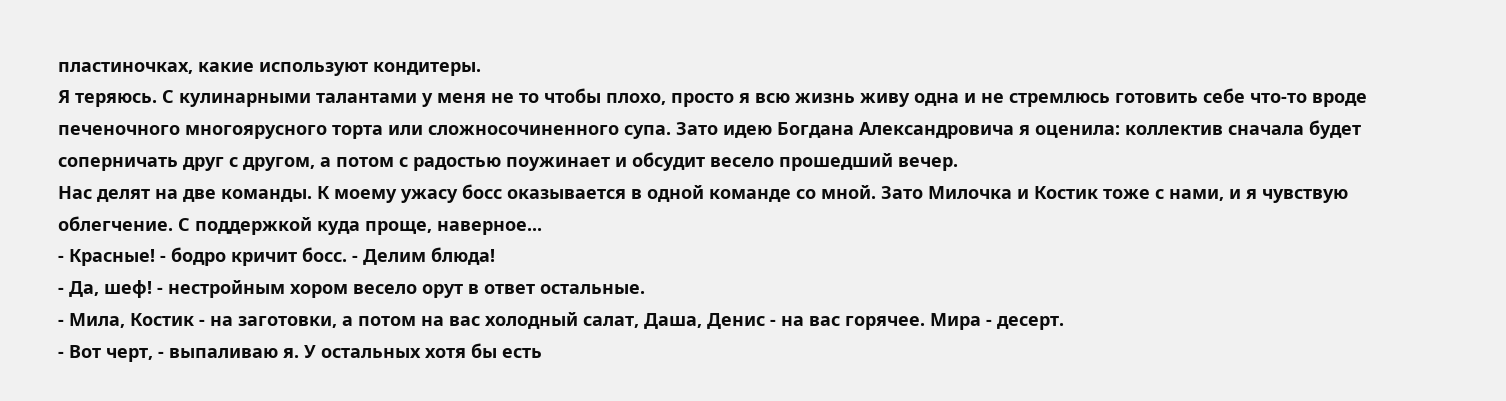пластиночках, какие используют кондитеры.
Я теряюсь. С кулинарными талантами у меня не то чтобы плохо, просто я всю жизнь живу одна и не стремлюсь готовить себе что-то вроде печеночного многоярусного торта или сложносочиненного супа. Зато идею Богдана Александровича я оценила: коллектив сначала будет соперничать друг с другом, а потом с радостью поужинает и обсудит весело прошедший вечер.
Нас делят на две команды. К моему ужасу босс оказывается в одной команде со мной. Зато Милочка и Костик тоже с нами, и я чувствую облегчение. С поддержкой куда проще, наверное...
- Красные! - бодро кричит босс. - Делим блюда!
- Да, шеф! - нестройным хором весело орут в ответ остальные.
- Мила, Костик - на заготовки, а потом на вас холодный салат, Даша, Денис - на вас горячее. Мира - десерт.
- Вот черт, - выпаливаю я. У остальных хотя бы есть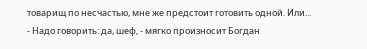товарищ по несчастью, мне же предстоит готовить одной. Или...
- Надо говорить: да, шеф, - мягко произносит Богдан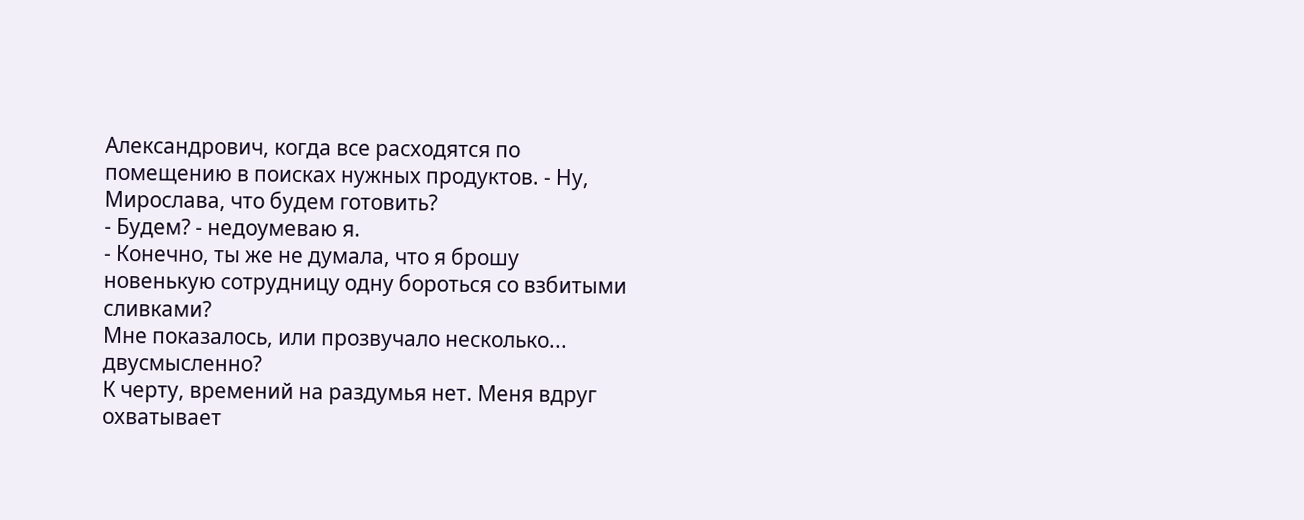Александрович, когда все расходятся по помещению в поисках нужных продуктов. - Ну, Мирослава, что будем готовить?
- Будем? - недоумеваю я.
- Конечно, ты же не думала, что я брошу новенькую сотрудницу одну бороться со взбитыми сливками?
Мне показалось, или прозвучало несколько... двусмысленно?
К черту, времений на раздумья нет. Меня вдруг охватывает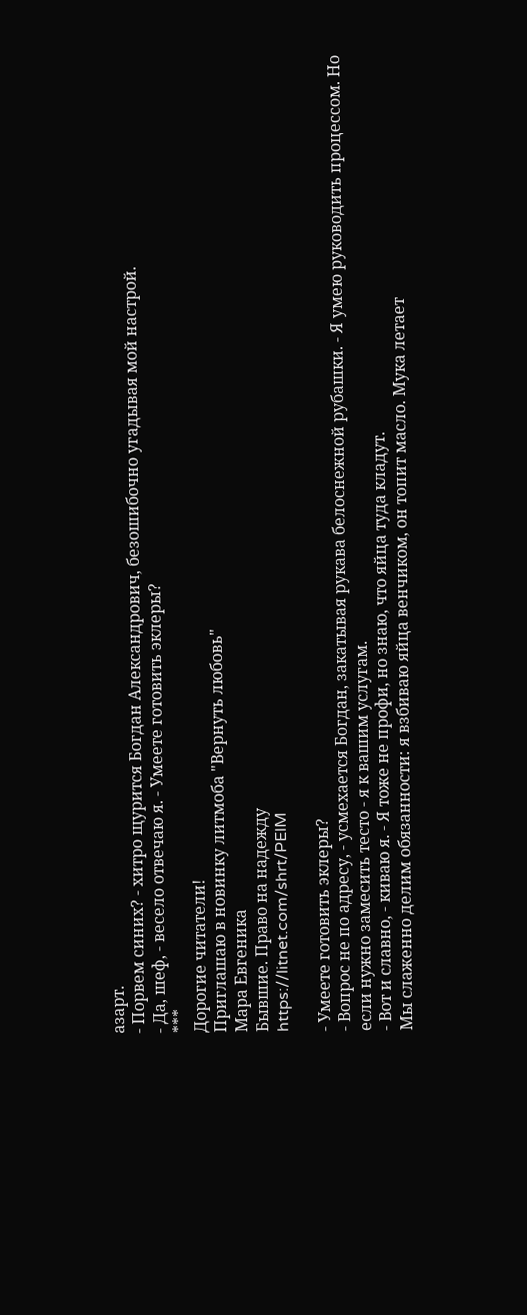азарт.
- Порвем синих? - хитро щурится Богдан Александрович, безошибочно угадывая мой настрой.
- Да, шеф, - весело отвечаю я. - Умеете готовить эклеры?
***
Дорогие читатели!
Приглашаю в новинку литмоба "Вернуть любовь"
Мара Евгеника
Бывшие. Право на надежду
https://litnet.com/shrt/PElM

- Умеете готовить эклеры?
- Вопрос не по адресу, - усмехается Богдан, закатывая рукава белоснежной рубашки. - Я умею руководить процессом. Но если нужно замесить тесто - я к вашим услугам.
- Вот и славно, - киваю я. - Я тоже не профи, но знаю, что яйца туда кладут.
Мы слаженно делим обязанности: я взбиваю яйца венчиком, он топит масло. Мука летает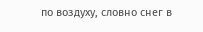по воздуху, словно снег в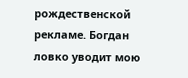рождественской рекламе. Богдан ловко уводит мою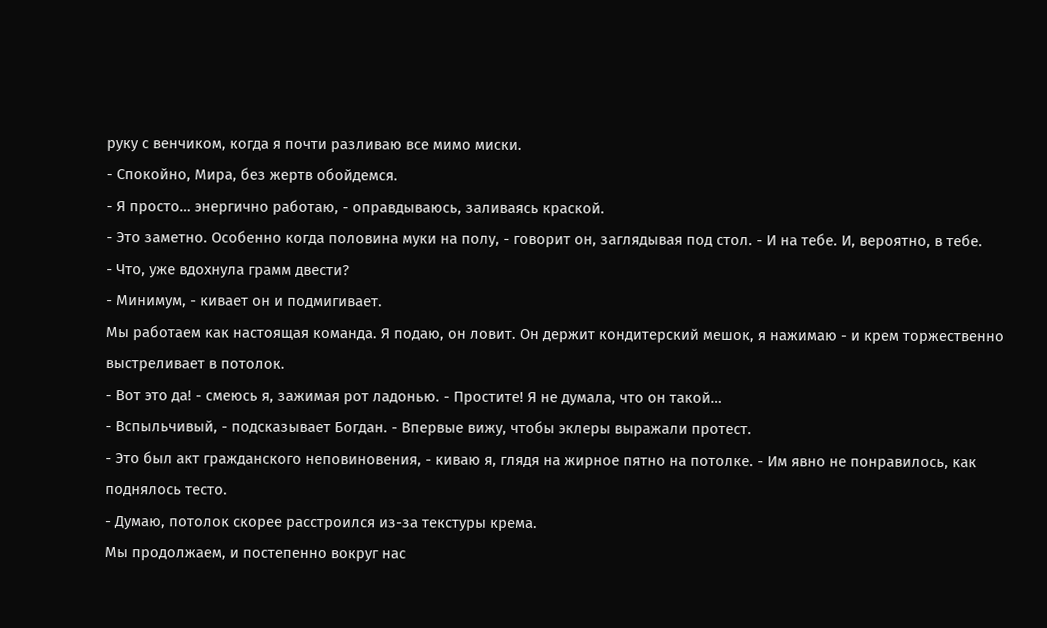руку с венчиком, когда я почти разливаю все мимо миски.
- Спокойно, Мира, без жертв обойдемся.
- Я просто… энергично работаю, - оправдываюсь, заливаясь краской.
- Это заметно. Особенно когда половина муки на полу, - говорит он, заглядывая под стол. - И на тебе. И, вероятно, в тебе.
- Что, уже вдохнула грамм двести?
- Минимум, - кивает он и подмигивает.
Мы работаем как настоящая команда. Я подаю, он ловит. Он держит кондитерский мешок, я нажимаю - и крем торжественно выстреливает в потолок.
- Вот это да! - смеюсь я, зажимая рот ладонью. - Простите! Я не думала, что он такой…
- Вспыльчивый, - подсказывает Богдан. - Впервые вижу, чтобы эклеры выражали протест.
- Это был акт гражданского неповиновения, - киваю я, глядя на жирное пятно на потолке. - Им явно не понравилось, как поднялось тесто.
- Думаю, потолок скорее расстроился из-за текстуры крема.
Мы продолжаем, и постепенно вокруг нас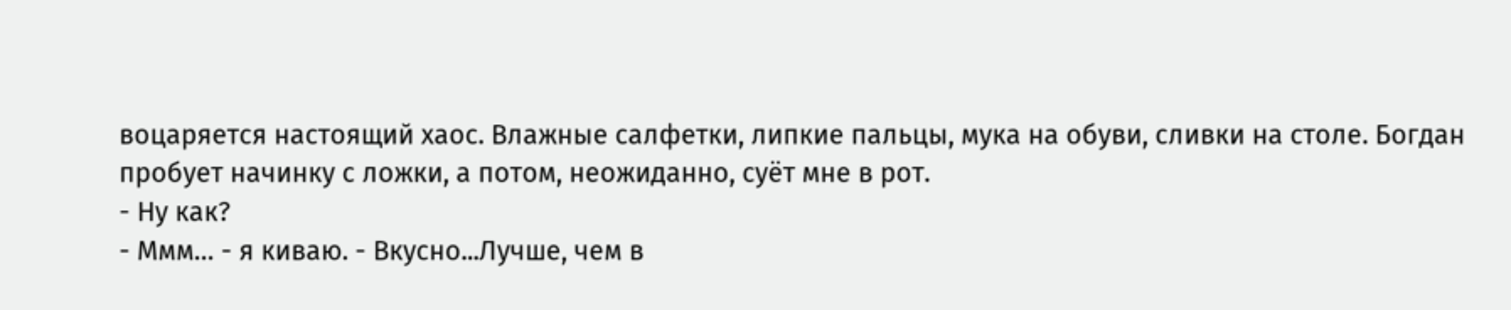воцаряется настоящий хаос. Влажные салфетки, липкие пальцы, мука на обуви, сливки на столе. Богдан пробует начинку с ложки, а потом, неожиданно, суёт мне в рот.
- Ну как?
- Ммм… - я киваю. - Вкусно...Лучше, чем в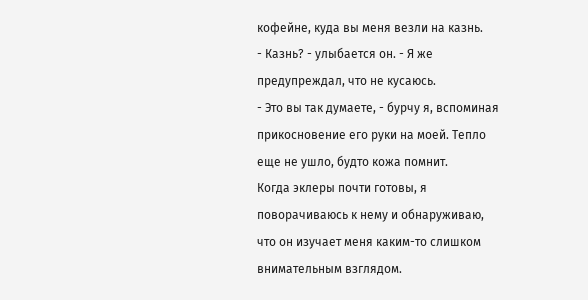кофейне, куда вы меня везли на казнь.
- Казнь? - улыбается он. - Я же предупреждал, что не кусаюсь.
- Это вы так думаете, - бурчу я, вспоминая прикосновение его руки на моей. Тепло еще не ушло, будто кожа помнит.
Когда эклеры почти готовы, я поворачиваюсь к нему и обнаруживаю, что он изучает меня каким-то слишком внимательным взглядом.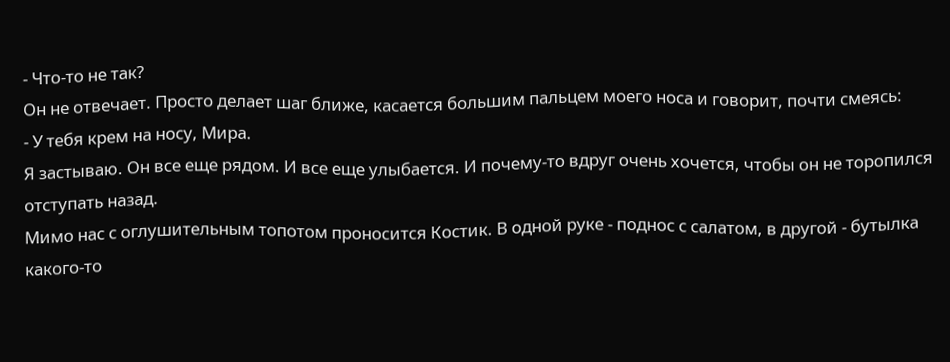- Что-то не так?
Он не отвечает. Просто делает шаг ближе, касается большим пальцем моего носа и говорит, почти смеясь:
- У тебя крем на носу, Мира.
Я застываю. Он все еще рядом. И все еще улыбается. И почему-то вдруг очень хочется, чтобы он не торопился отступать назад.
Мимо нас с оглушительным топотом проносится Костик. В одной руке - поднос с салатом, в другой - бутылка какого-то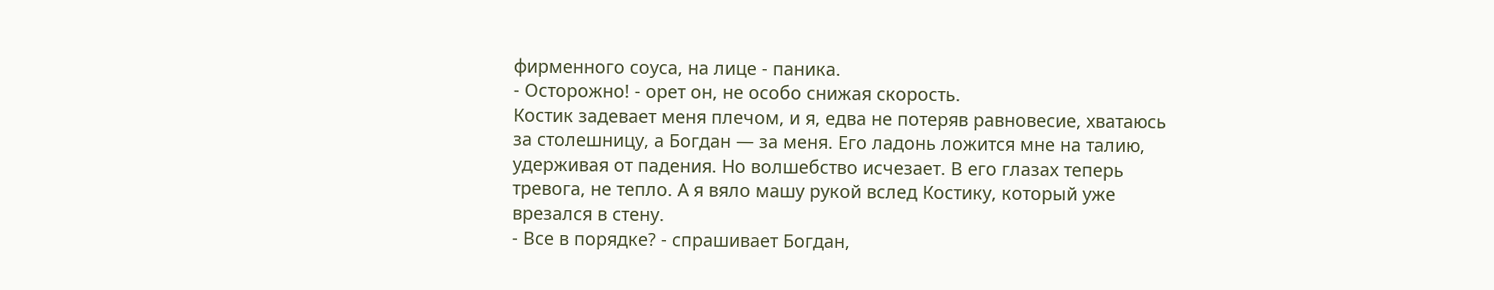фирменного соуса, на лице - паника.
- Осторожно! - орет он, не особо снижая скорость.
Костик задевает меня плечом, и я, едва не потеряв равновесие, хватаюсь за столешницу, а Богдан — за меня. Его ладонь ложится мне на талию, удерживая от падения. Но волшебство исчезает. В его глазах теперь тревога, не тепло. А я вяло машу рукой вслед Костику, который уже врезался в стену.
- Все в порядке? - спрашивает Богдан,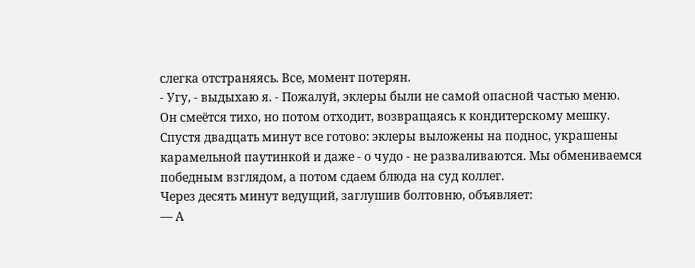слегка отстраняясь. Все, момент потерян.
- Угу, - выдыхаю я. - Пожалуй, эклеры были не самой опасной частью меню.
Он смеётся тихо, но потом отходит, возвращаясь к кондитерскому мешку.
Спустя двадцать минут все готово: эклеры выложены на поднос, украшены карамельной паутинкой и даже - о чудо - не разваливаются. Мы обмениваемся победным взглядом, а потом сдаем блюда на суд коллег.
Через десять минут ведущий, заглушив болтовню, объявляет:
— А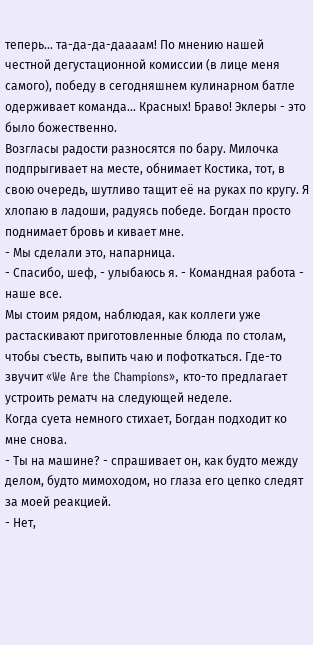теперь... та-да-да-даааам! По мнению нашей честной дегустационной комиссии (в лице меня самого), победу в сегодняшнем кулинарном батле одерживает команда... Красных! Браво! Эклеры - это было божественно.
Возгласы радости разносятся по бару. Милочка подпрыгивает на месте, обнимает Костика, тот, в свою очередь, шутливо тащит её на руках по кругу. Я хлопаю в ладоши, радуясь победе. Богдан просто поднимает бровь и кивает мне.
- Мы сделали это, напарница.
- Спасибо, шеф, - улыбаюсь я. - Командная работа - наше все.
Мы стоим рядом, наблюдая, как коллеги уже растаскивают приготовленные блюда по столам, чтобы съесть, выпить чаю и пофоткаться. Где-то звучит «We Are the Champions», кто-то предлагает устроить рематч на следующей неделе.
Когда суета немного стихает, Богдан подходит ко мне снова.
- Ты на машине? - спрашивает он, как будто между делом, будто мимоходом, но глаза его цепко следят за моей реакцией.
- Нет,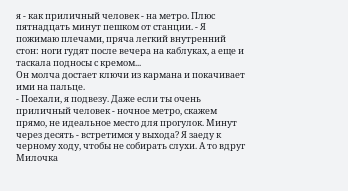я - как приличный человек - на метро. Плюс пятнадцать минут пешком от станции. - Я пожимаю плечами, пряча легкий внутренний стон: ноги гудят после вечера на каблуках, а еще и таскала подносы с кремом...
Он молча достает ключи из кармана и покачивает ими на пальце.
- Поехали, я подвезу. Даже если ты очень приличный человек - ночное метро, скажем прямо, не идеальное место для прогулок. Минут через десять - встретимся у выхода? Я заеду к черному ходу, чтобы не собирать слухи. А то вдруг Милочка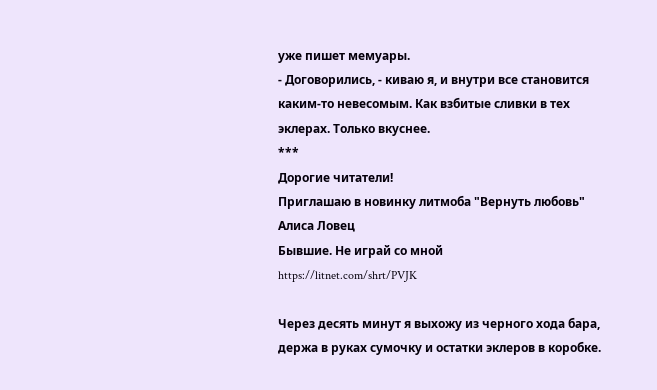уже пишет мемуары.
- Договорились, - киваю я, и внутри все становится каким-то невесомым. Как взбитые сливки в тех эклерах. Только вкуснее.
***
Дорогие читатели!
Приглашаю в новинку литмоба "Вернуть любовь"
Алиса Ловец
Бывшие. Не играй со мной
https://litnet.com/shrt/PVJK

Через десять минут я выхожу из черного хода бара, держа в руках сумочку и остатки эклеров в коробке.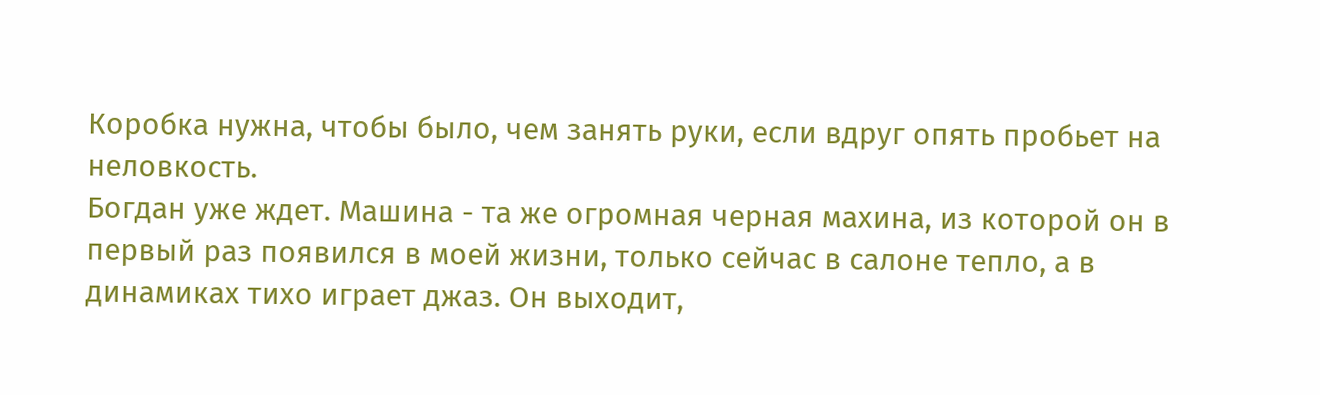Коробка нужна, чтобы было, чем занять руки, если вдруг опять пробьет на неловкость.
Богдан уже ждет. Машина - та же огромная черная махина, из которой он в первый раз появился в моей жизни, только сейчас в салоне тепло, а в динамиках тихо играет джаз. Он выходит,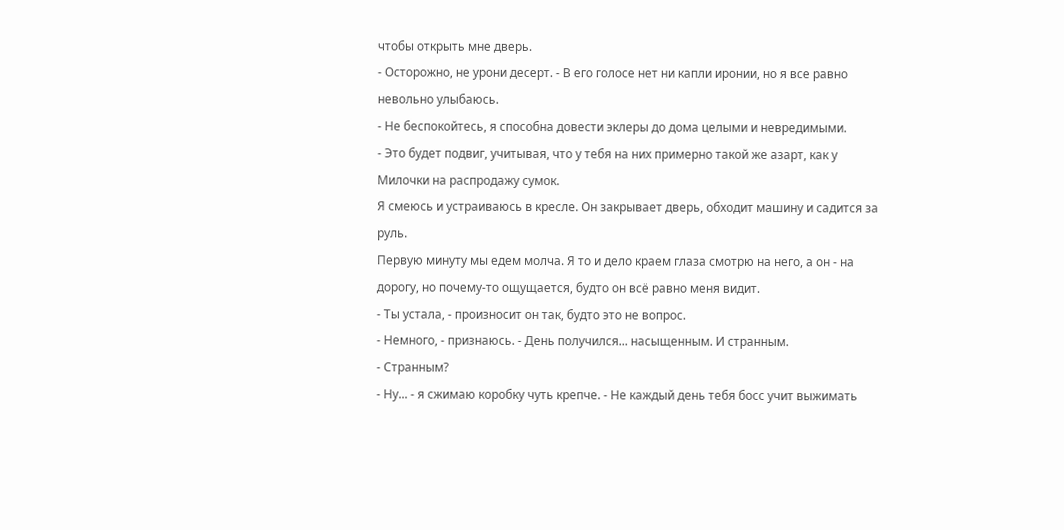чтобы открыть мне дверь.
- Осторожно, не урони десерт. - В его голосе нет ни капли иронии, но я все равно невольно улыбаюсь.
- Не беспокойтесь, я способна довести эклеры до дома целыми и невредимыми.
- Это будет подвиг, учитывая, что у тебя на них примерно такой же азарт, как у Милочки на распродажу сумок.
Я смеюсь и устраиваюсь в кресле. Он закрывает дверь, обходит машину и садится за руль.
Первую минуту мы едем молча. Я то и дело краем глаза смотрю на него, а он - на дорогу, но почему-то ощущается, будто он всё равно меня видит.
- Ты устала, - произносит он так, будто это не вопрос.
- Немного, - признаюсь. - День получился... насыщенным. И странным.
- Странным?
- Ну... - я сжимаю коробку чуть крепче. - Не каждый день тебя босс учит выжимать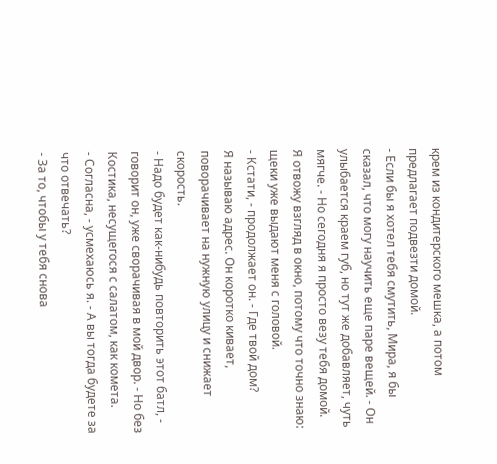крем из кондитерского мешка, а потом предлагает подвезти домой.
- Если бы я хотел тебя смутить, Мира, я бы сказал, что могу научить еще паре вещей. - Он улыбается краем губ, но тут же добавляет, чуть мягче. - Но сегодня я просто везу тебя домой.
Я отвожу взгляд в окно, потому что точно знаю: щеки уже выдают меня с головой.
- Кстати, - продолжает он. - Где твой дом?
Я называю адрес. Он коротко кивает, поворачивает на нужную улицу и снижает скорость.
- Надо будет как-нибудь повторить этот батл, - говорит он, уже сворачивая в мой двор. - Но без Костика, несущегося с салатом, как комета.
- Согласна, - усмехаюсь я. - А вы тогда будете за что отвечать?
- За то, чтобы у тебя снова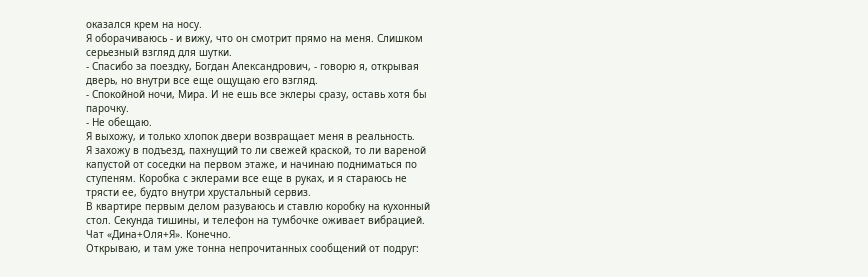оказался крем на носу.
Я оборачиваюсь - и вижу, что он смотрит прямо на меня. Слишком серьезный взгляд для шутки.
- Спасибо за поездку, Богдан Александрович, - говорю я, открывая дверь, но внутри все еще ощущаю его взгляд.
- Спокойной ночи, Мира. И не ешь все эклеры сразу, оставь хотя бы парочку.
- Не обещаю.
Я выхожу, и только хлопок двери возвращает меня в реальность.
Я захожу в подъезд, пахнущий то ли свежей краской, то ли вареной капустой от соседки на первом этаже, и начинаю подниматься по ступеням. Коробка с эклерами все еще в руках, и я стараюсь не трясти ее, будто внутри хрустальный сервиз.
В квартире первым делом разуваюсь и ставлю коробку на кухонный стол. Секунда тишины, и телефон на тумбочке оживает вибрацией. Чат «Дина+Оля+Я». Конечно.
Открываю, и там уже тонна непрочитанных сообщений от подруг: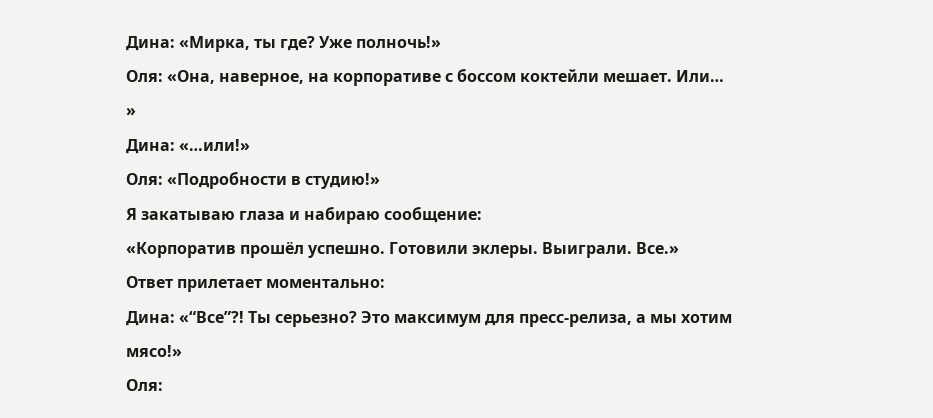Дина: «Мирка, ты где? Уже полночь!»
Оля: «Она, наверное, на корпоративе с боссом коктейли мешает. Или… »
Дина: «…или!»
Оля: «Подробности в студию!»
Я закатываю глаза и набираю сообщение:
«Корпоратив прошёл успешно. Готовили эклеры. Выиграли. Все.»
Ответ прилетает моментально:
Дина: «“Все”?! Ты серьезно? Это максимум для пресс-релиза, а мы хотим мясо!»
Оля: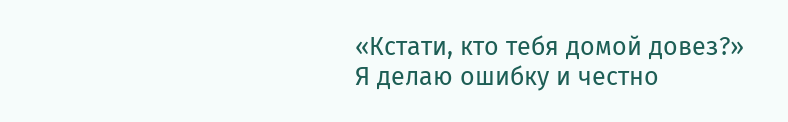«Кстати, кто тебя домой довез?»
Я делаю ошибку и честно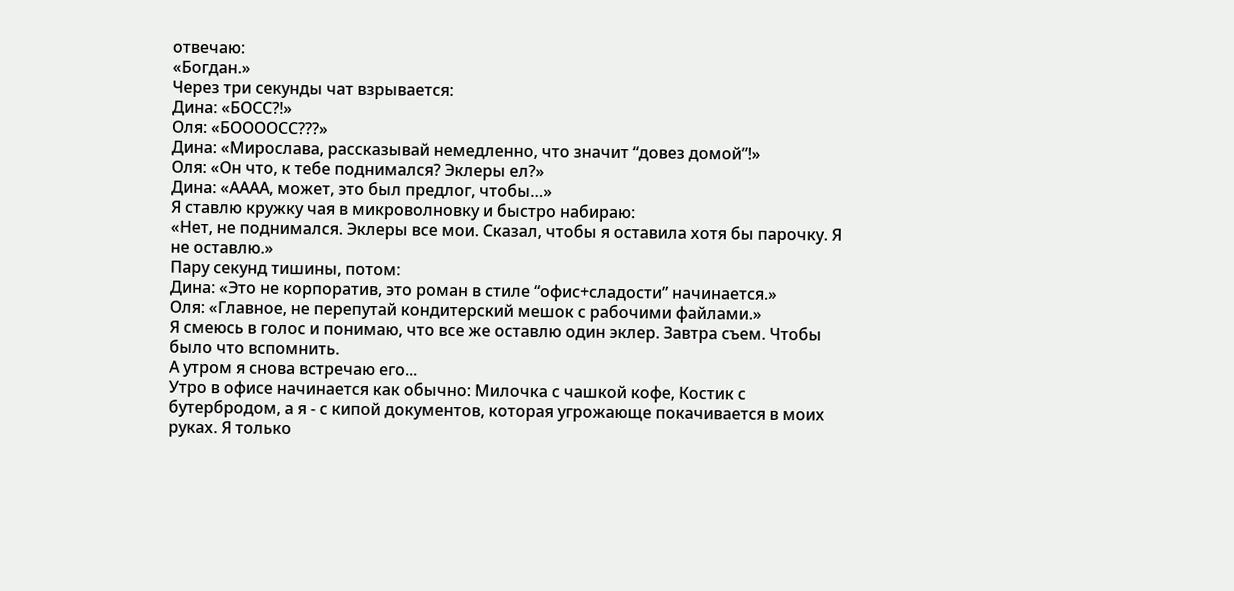отвечаю:
«Богдан.»
Через три секунды чат взрывается:
Дина: «БОСС?!»
Оля: «БООООСС???»
Дина: «Мирослава, рассказывай немедленно, что значит “довез домой”!»
Оля: «Он что, к тебе поднимался? Эклеры ел?»
Дина: «АААА, может, это был предлог, чтобы…»
Я ставлю кружку чая в микроволновку и быстро набираю:
«Нет, не поднимался. Эклеры все мои. Сказал, чтобы я оставила хотя бы парочку. Я не оставлю.»
Пару секунд тишины, потом:
Дина: «Это не корпоратив, это роман в стиле “офис+сладости” начинается.»
Оля: «Главное, не перепутай кондитерский мешок с рабочими файлами.»
Я смеюсь в голос и понимаю, что все же оставлю один эклер. Завтра съем. Чтобы было что вспомнить.
А утром я снова встречаю его...
Утро в офисе начинается как обычно: Милочка с чашкой кофе, Костик с бутербродом, а я - с кипой документов, которая угрожающе покачивается в моих руках. Я только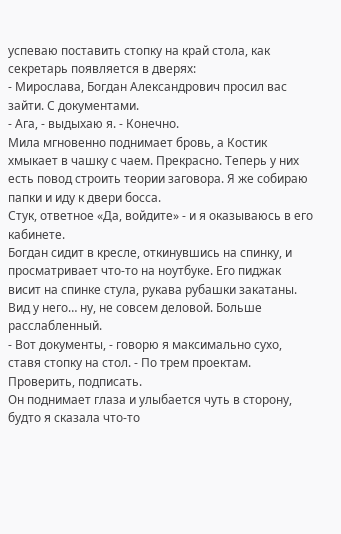успеваю поставить стопку на край стола, как секретарь появляется в дверях:
- Мирослава, Богдан Александрович просил вас зайти. С документами.
- Ага, - выдыхаю я. - Конечно.
Мила мгновенно поднимает бровь, а Костик хмыкает в чашку с чаем. Прекрасно. Теперь у них есть повод строить теории заговора. Я же собираю папки и иду к двери босса.
Стук, ответное «Да, войдите» - и я оказываюсь в его кабинете.
Богдан сидит в кресле, откинувшись на спинку, и просматривает что-то на ноутбуке. Его пиджак висит на спинке стула, рукава рубашки закатаны. Вид у него… ну, не совсем деловой. Больше расслабленный.
- Вот документы, - говорю я максимально сухо, ставя стопку на стол. - По трем проектам. Проверить, подписать.
Он поднимает глаза и улыбается чуть в сторону, будто я сказала что-то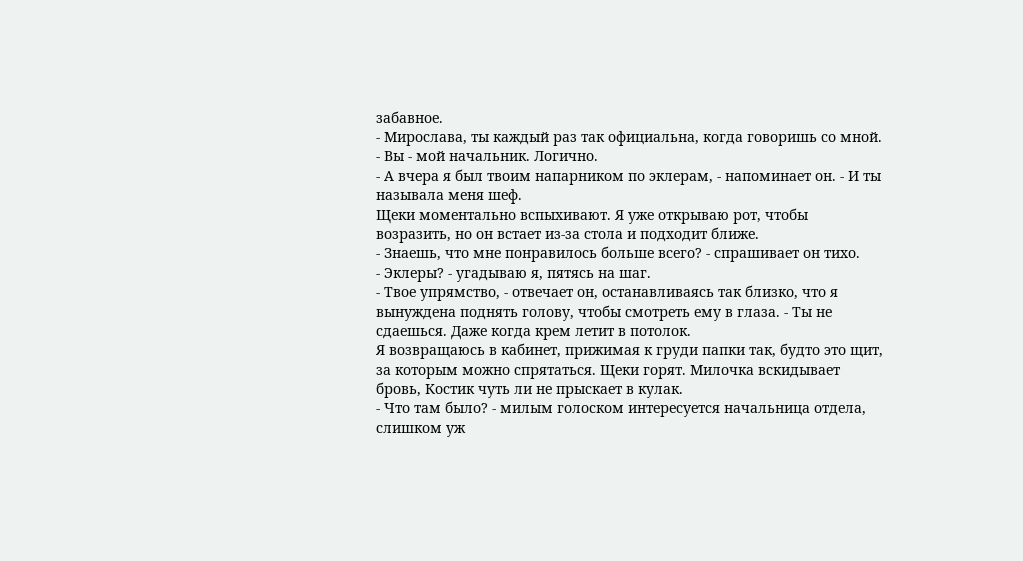забавное.
- Мирослава, ты каждый раз так официальна, когда говоришь со мной.
- Вы - мой начальник. Логично.
- А вчера я был твоим напарником по эклерам, - напоминает он. - И ты называла меня шеф.
Щеки моментально вспыхивают. Я уже открываю рот, чтобы возразить, но он встает из-за стола и подходит ближе.
- Знаешь, что мне понравилось больше всего? - спрашивает он тихо.
- Эклеры? - угадываю я, пятясь на шаг.
- Твое упрямство, - отвечает он, останавливаясь так близко, что я вынуждена поднять голову, чтобы смотреть ему в глаза. - Ты не сдаешься. Даже когда крем летит в потолок.
Я возвращаюсь в кабинет, прижимая к груди папки так, будто это щит, за которым можно спрятаться. Щеки горят. Милочка вскидывает бровь, Костик чуть ли не прыскает в кулак.
- Что там было? - милым голоском интересуется начальница отдела, слишком уж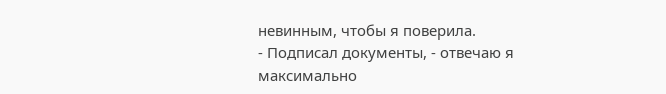невинным, чтобы я поверила.
- Подписал документы, - отвечаю я максимально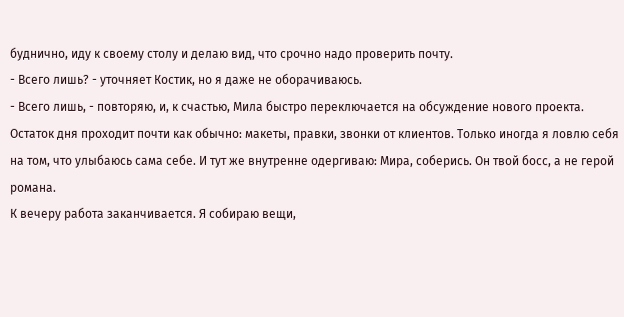буднично, иду к своему столу и делаю вид, что срочно надо проверить почту.
- Всего лишь? - уточняет Костик, но я даже не оборачиваюсь.
- Всего лишь, - повторяю, и, к счастью, Мила быстро переключается на обсуждение нового проекта.
Остаток дня проходит почти как обычно: макеты, правки, звонки от клиентов. Только иногда я ловлю себя на том, что улыбаюсь сама себе. И тут же внутренне одергиваю: Мира, соберись. Он твой босс, а не герой романа.
К вечеру работа заканчивается. Я собираю вещи,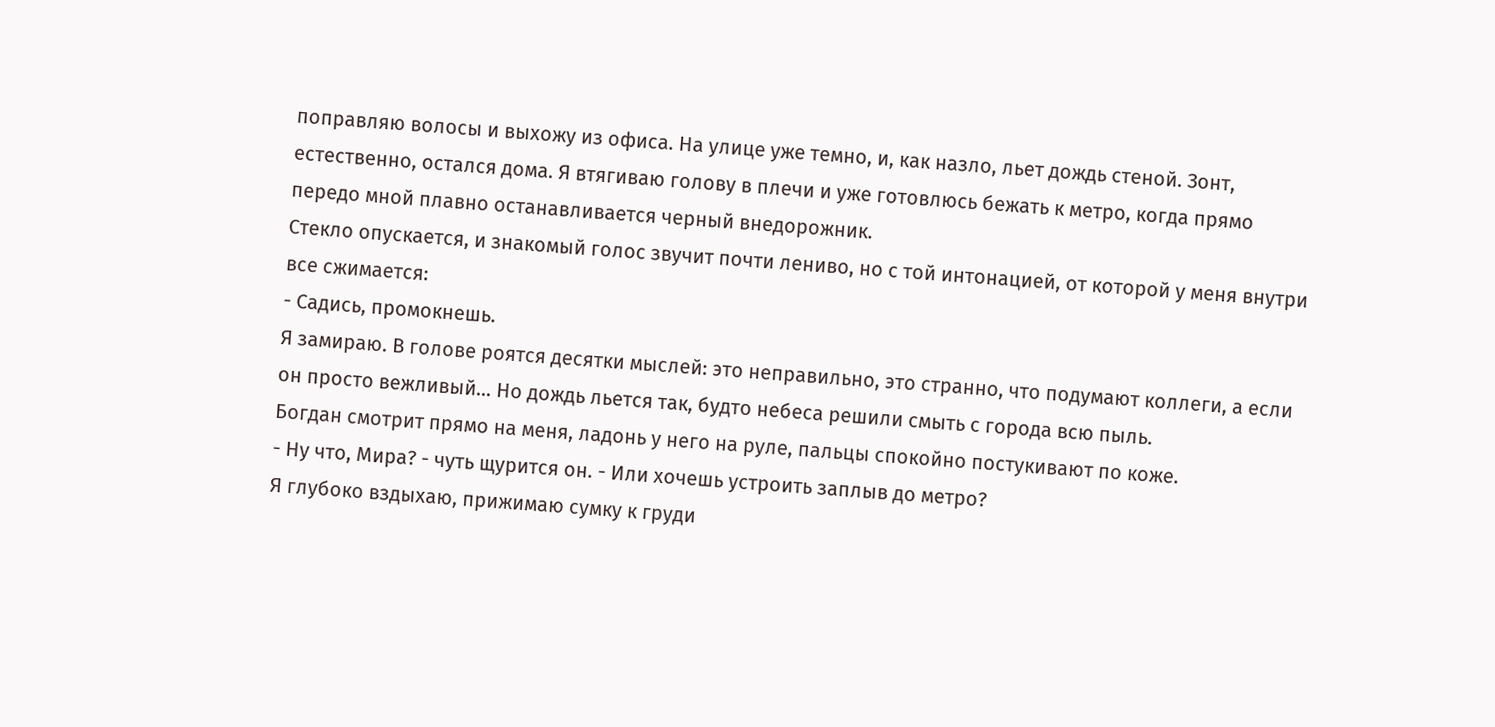поправляю волосы и выхожу из офиса. На улице уже темно, и, как назло, льет дождь стеной. Зонт, естественно, остался дома. Я втягиваю голову в плечи и уже готовлюсь бежать к метро, когда прямо передо мной плавно останавливается черный внедорожник.
Стекло опускается, и знакомый голос звучит почти лениво, но с той интонацией, от которой у меня внутри все сжимается:
- Садись, промокнешь.
Я замираю. В голове роятся десятки мыслей: это неправильно, это странно, что подумают коллеги, а если он просто вежливый… Но дождь льется так, будто небеса решили смыть с города всю пыль.
Богдан смотрит прямо на меня, ладонь у него на руле, пальцы спокойно постукивают по коже.
- Ну что, Мира? - чуть щурится он. - Или хочешь устроить заплыв до метро?
Я глубоко вздыхаю, прижимаю сумку к груди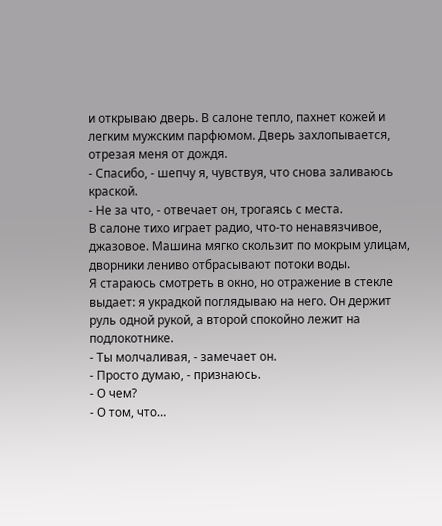и открываю дверь. В салоне тепло, пахнет кожей и легким мужским парфюмом. Дверь захлопывается, отрезая меня от дождя.
- Спасибо, - шепчу я, чувствуя, что снова заливаюсь краской.
- Не за что, - отвечает он, трогаясь с места.
В салоне тихо играет радио, что-то ненавязчивое, джазовое. Машина мягко скользит по мокрым улицам, дворники лениво отбрасывают потоки воды.
Я стараюсь смотреть в окно, но отражение в стекле выдает: я украдкой поглядываю на него. Он держит руль одной рукой, а второй спокойно лежит на подлокотнике.
- Ты молчаливая, - замечает он.
- Просто думаю, - признаюсь.
- О чем?
- О том, что…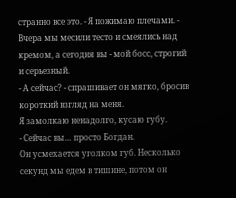странно все это. - Я пожимаю плечами. - Вчера мы месили тесто и смеялись над кремом, а сегодня вы - мой босс, строгий и серьезный.
- А сейчас? - спрашивает он мягко, бросив короткий взгляд на меня.
Я замолкаю ненадолго, кусаю губу.
- Сейчас вы… просто Богдан.
Он усмехается уголком губ. Несколько секунд мы едем в тишине, потом он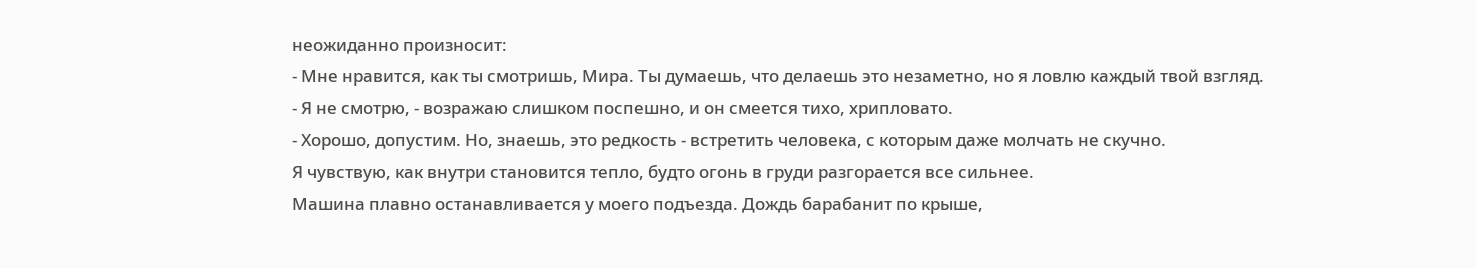неожиданно произносит:
- Мне нравится, как ты смотришь, Мира. Ты думаешь, что делаешь это незаметно, но я ловлю каждый твой взгляд.
- Я не смотрю, - возражаю слишком поспешно, и он смеется тихо, хрипловато.
- Хорошо, допустим. Но, знаешь, это редкость - встретить человека, с которым даже молчать не скучно.
Я чувствую, как внутри становится тепло, будто огонь в груди разгорается все сильнее.
Машина плавно останавливается у моего подъезда. Дождь барабанит по крыше,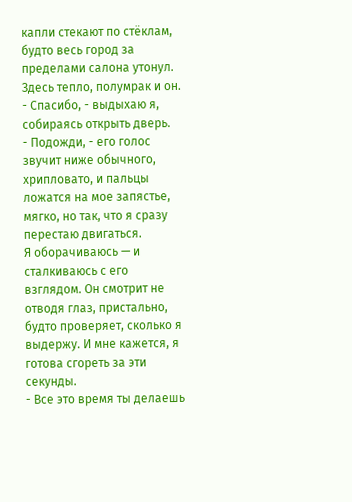капли стекают по стёклам, будто весь город за пределами салона утонул. Здесь тепло, полумрак и он.
- Спасибо, - выдыхаю я, собираясь открыть дверь.
- Подожди, - его голос звучит ниже обычного, хрипловато, и пальцы ложатся на мое запястье, мягко, но так, что я сразу перестаю двигаться.
Я оборачиваюсь — и сталкиваюсь с его взглядом. Он смотрит не отводя глаз, пристально, будто проверяет, сколько я выдержу. И мне кажется, я готова сгореть за эти секунды.
- Все это время ты делаешь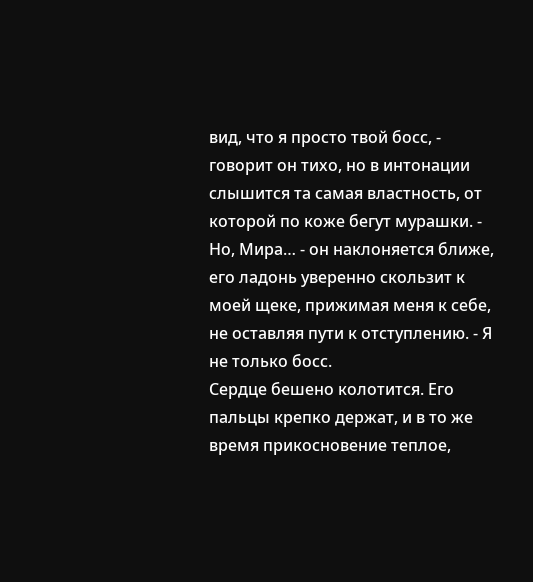вид, что я просто твой босс, - говорит он тихо, но в интонации слышится та самая властность, от которой по коже бегут мурашки. - Но, Мира… - он наклоняется ближе, его ладонь уверенно скользит к моей щеке, прижимая меня к себе, не оставляя пути к отступлению. - Я не только босс.
Сердце бешено колотится. Его пальцы крепко держат, и в то же время прикосновение теплое,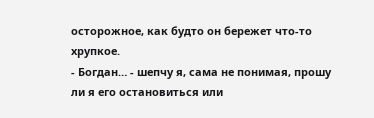осторожное, как будто он бережет что-то хрупкое.
- Богдан… - шепчу я, сама не понимая, прошу ли я его остановиться или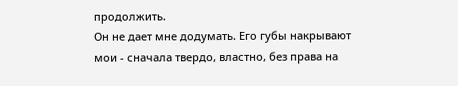продолжить.
Он не дает мне додумать. Его губы накрывают мои - сначала твердо, властно, без права на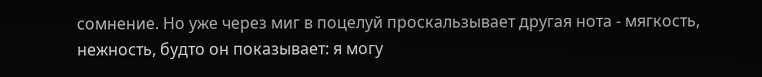сомнение. Но уже через миг в поцелуй проскальзывает другая нота - мягкость, нежность, будто он показывает: я могу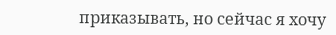приказывать, но сейчас я хочу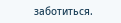заботиться.